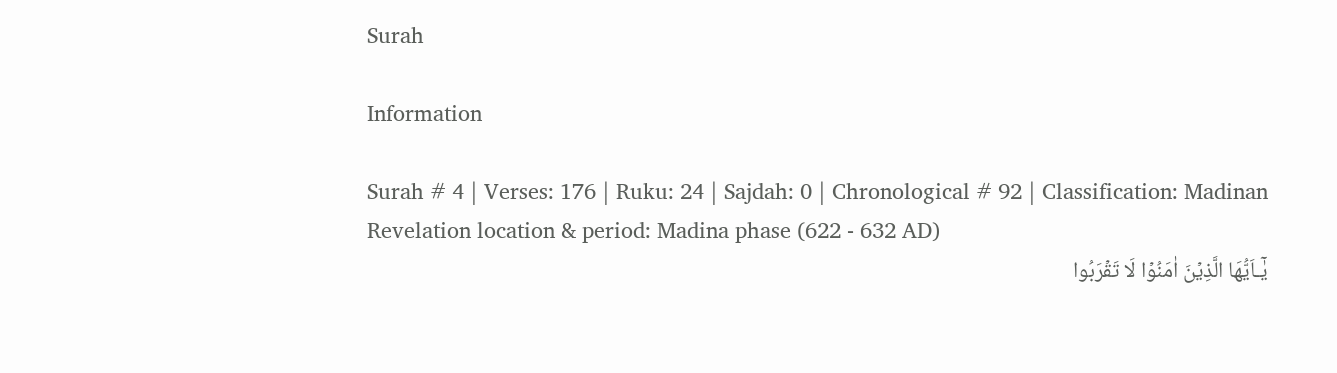Surah

Information

Surah # 4 | Verses: 176 | Ruku: 24 | Sajdah: 0 | Chronological # 92 | Classification: Madinan
Revelation location & period: Madina phase (622 - 632 AD)
يٰۤـاَيُّهَا الَّذِيۡنَ اٰمَنُوۡا لَا تَقۡرَبُوا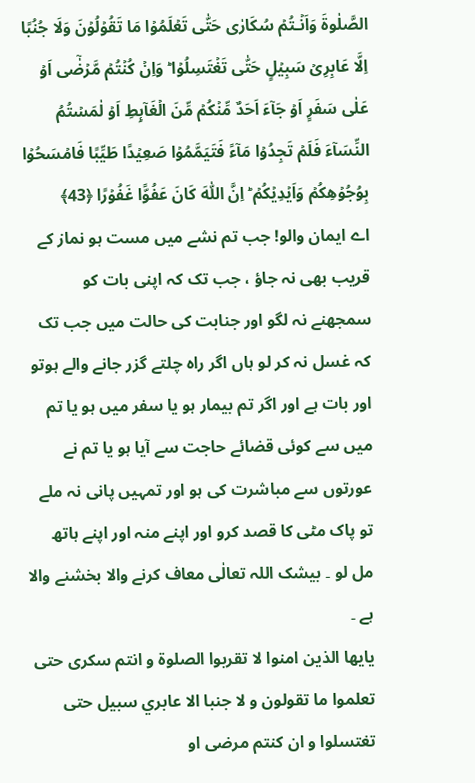الصَّلٰوةَ وَاَنۡـتُمۡ سُكَارٰى حَتّٰى تَعۡلَمُوۡا مَا تَقُوۡلُوۡنَ وَلَا جُنُبًا اِلَّا عَابِرِىۡ سَبِيۡلٍ حَتّٰى تَغۡتَسِلُوۡا‌ ؕ وَاِنۡ كُنۡتُمۡ مَّرۡضٰۤى اَوۡ عَلٰى سَفَرٍ اَوۡ جَآءَ اَحَدٌ مِّنۡكُمۡ مِّنَ الۡغَآٮِٕطِ اَوۡ لٰمَسۡتُمُ النِّسَآءَ فَلَمۡ تَجِدُوۡا مَآءً فَتَيَمَّمُوۡا صَعِيۡدًا طَيِّبًا فَامۡسَحُوۡا بِوُجُوۡهِكُمۡ وَاَيۡدِيۡكُمۡ‌ ؕ اِنَّ اللّٰهَ كَانَ عَفُوًّا غَفُوۡرًا ﴿43﴾
اے ایمان والو! جب تم نشے میں مست ہو نماز کے قریب بھی نہ جاؤ ، جب تک کہ اپنی بات کو سمجھنے نہ لگو اور جنابت کی حالت میں جب تک کہ غسل نہ کر لو ہاں اگر راہ چلتے گزر جانے والے ہوتو اور بات ہے اور اگر تم بیمار ہو یا سفر میں ہو یا تم میں سے کوئی قضائے حاجت سے آیا ہو یا تم نے عورتوں سے مباشرت کی ہو اور تمہیں پانی نہ ملے تو پاک مٹی کا قصد کرو اور اپنے منہ اور اپنے ہاتھ مل لو ۔ بیشک اللہ تعالٰی معاف کرنے والا بخشنے والا ہے ۔
يايها الذين امنوا لا تقربوا الصلوة و انتم سكرى حتى تعلموا ما تقولون و لا جنبا الا عابري سبيل حتى تغتسلوا و ان كنتم مرضى او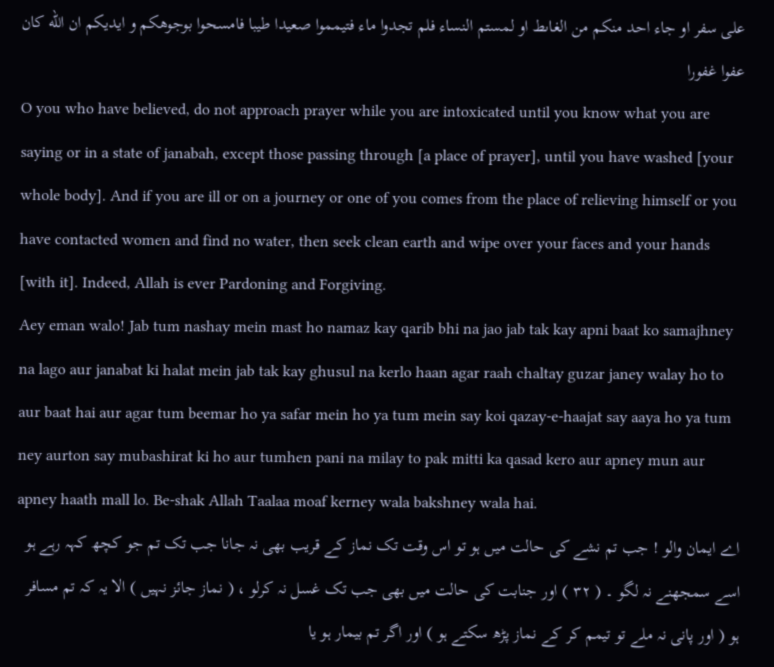على سفر او جاء احد منكم من الغاىط او لمستم النساء فلم تجدوا ماء فتيمموا صعيدا طيبا فامسحوا بوجوهكم و ايديكم ان الله كان عفوا غفورا
O you who have believed, do not approach prayer while you are intoxicated until you know what you are saying or in a state of janabah, except those passing through [a place of prayer], until you have washed [your whole body]. And if you are ill or on a journey or one of you comes from the place of relieving himself or you have contacted women and find no water, then seek clean earth and wipe over your faces and your hands [with it]. Indeed, Allah is ever Pardoning and Forgiving.
Aey eman walo! Jab tum nashay mein mast ho namaz kay qarib bhi na jao jab tak kay apni baat ko samajhney na lago aur janabat ki halat mein jab tak kay ghusul na kerlo haan agar raah chaltay guzar janey walay ho to aur baat hai aur agar tum beemar ho ya safar mein ho ya tum mein say koi qazay-e-haajat say aaya ho ya tum ney aurton say mubashirat ki ho aur tumhen pani na milay to pak mitti ka qasad kero aur apney mun aur apney haath mall lo. Be-shak Allah Taalaa moaf kerney wala bakshney wala hai.
اے ایمان والو ! جب تم نشے کی حالت میں ہو تو اس وقت تک نماز کے قریب بھی نہ جانا جب تک تم جو کچھ کہہ رہے ہو اسے سمجھنے نہ لگو ۔ ( ٣٢ ) اور جنابت کی حالت میں بھی جب تک غسل نہ کرلو ، ( نماز جائز نہیں ) الا یہ کہ تم مسافر ہو ( اور پانی نہ ملے تو تیمم کر کے نماز پڑھ سکتے ہو ) اور اگر تم بیمار ہو یا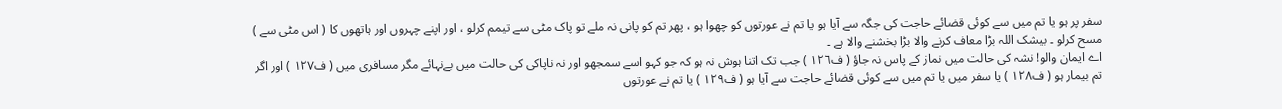سفر پر ہو یا تم میں سے کوئی قضائے حاجت کی جگہ سے آیا ہو یا تم نے عورتوں کو چھوا ہو ، پھر تم کو پانی نہ ملے تو پاک مٹی سے تیمم کرلو ، اور اپنے چہروں اور ہاتھوں کا ( اس مٹی سے ) مسح کرلو ۔ بیشک اللہ بڑا معاف کرنے والا بڑا بخشنے والا ہے ۔
اے ایمان والو! نشہ کی حالت میں نماز کے پاس نہ جاؤ ( ف۱۲٦ ) جب تک اتنا ہوش نہ ہو کہ جو کہو اسے سمجھو اور نہ ناپاکی کی حالت میں بےنہائے مگر مسافری میں ( ف۱۲۷ ) اور اگر تم بیمار ہو ( ف۱۲۸ ) یا سفر میں یا تم میں سے کوئی قضائے حاجت سے آیا ہو ( ف۱۲۹ ) یا تم نے عورتوں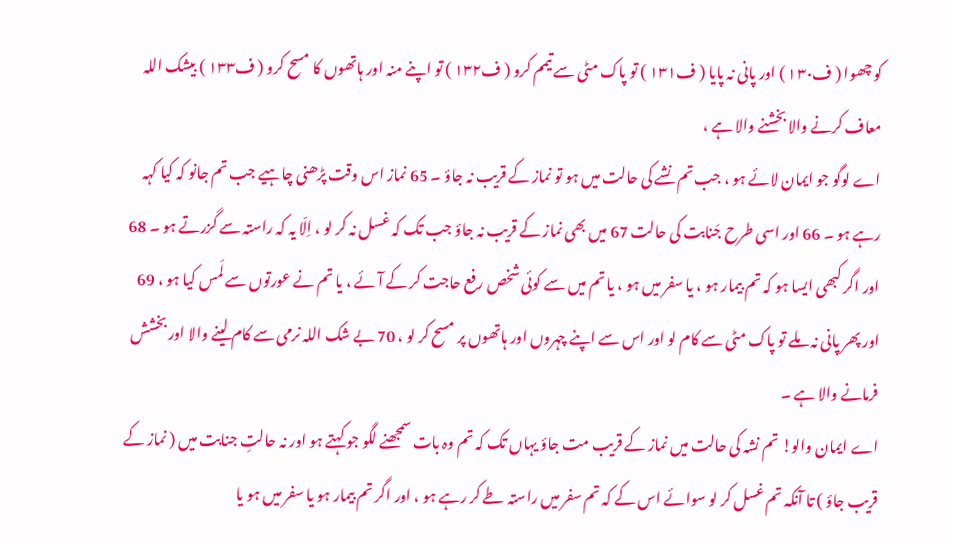کو چھوا ( ف۱۳۰ ) اور پانی نہ پایا ( ف۱۳۱ ) تو پاک مٹی سے تیمم کرو ( ف۱۳۲ ) تو اپنے منہ اور ہاتھوں کا مسح کرو ( ف۱۳۳ ) بیشک اللہ معاف کرنے والا بخشنے والا ہے ،
اے لوگو جو ایمان لائے ہو ، جب تم نشے کی حالت میں ہو تو نماز کے قریب نہ جاؤ ۔ 65 نماز اس وقت پڑھنی چاہیے جب تم جانو کہ کیا کہہ رہے ہو ۔ 66 اور اسی طرح جَنابت کی حالت 67 میں بھی نماز کے قریب نہ جاؤ جب تک کہ غسل نہ کر لو ، اِلّا یہ کہ راستہ سے گزرتے ہو ۔ 68 اور اگر کبھی ایسا ہو کہ تم بیمار ہو ، یا سفر میں ہو ، یا تم میں سے کوئی شخص رفع حاجت کر کے آئے ، یا تم نے عورتوں سے لَمس کیا ہو ، 69 اور پھر پانی نہ ملے تو پاک مٹی سے کام لو اور اس سے اپنے چہروں اور ہاتھوں پر مسح کر لو ، 70 بے شک اللہ نرمی سے کام لینے والا اور بخشش فرمانے والا ہے ۔
اے ایمان والو! تم نشہ کی حالت میں نماز کے قریب مت جاؤ یہاں تک کہ تم وہ بات سمجھنے لگو جو کہتے ہو اور نہ حالتِ جنابت میں ( نماز کے قریب جاؤ ) تا آنکہ تم غسل کر لو سوائے اس کے کہ تم سفر میں راستہ طے کر رہے ہو ، اور اگر تم بیمار ہو یا سفر میں ہو یا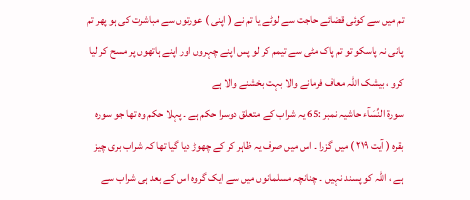تم میں سے کوئی قضائے حاجت سے لوٹے یا تم نے ( اپنی ) عورتوں سے مباشرت کی ہو پھر تم پانی نہ پاسکو تو تم پاک مٹی سے تیمم کر لو پس اپنے چہروں اور اپنے ہاتھوں پر مسح کر لیا کرو ، بیشک اللہ معاف فرمانے والا بہت بخشنے والا ہے
سورة النِّسَآء حاشیہ نمبر :65 یہ شراب کے متعلق دوسرا حکم ہے ۔ پہلا حکم وہ تھا جو سورہ بقرہ ( آیت ۲١۹ ) میں گزرا ۔ اس میں صرف یہ ظاہر کر کے چھوڑ دیا گیا تھا کہ شراب بری چیز ہے ، اللہ کو پسند نہیں ۔ چنانچہ مسلمانوں میں سے ایک گروہ اس کے بعد ہی شراب سے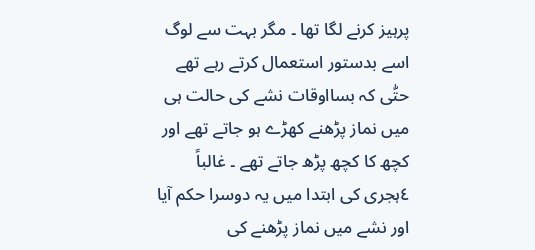پرہیز کرنے لگا تھا ۔ مگر بہت سے لوگ اسے بدستور استعمال کرتے رہے تھے حتّٰی کہ بسااوقات نشے کی حالت ہی میں نماز پڑھنے کھڑے ہو جاتے تھے اور کچھ کا کچھ پڑھ جاتے تھے ۔ غالباً ٤ہجری کی ابتدا میں یہ دوسرا حکم آیا اور نشے میں نماز پڑھنے کی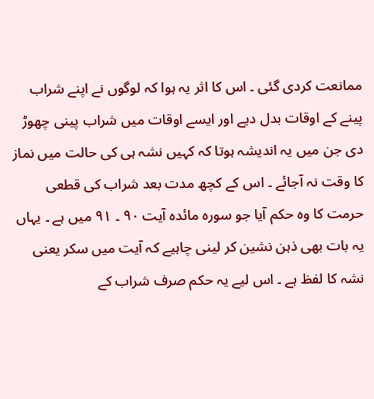ممانعت کردی گئی ۔ اس کا اثر یہ ہوا کہ لوگوں نے اپنے شراب پینے کے اوقات بدل دیے اور ایسے اوقات میں شراب پینی چھوڑ دی جن میں یہ اندیشہ ہوتا کہ کہیں نشہ ہی کی حالت میں نماز کا وقت نہ آجائے ۔ اس کے کچھ مدت بعد شراب کی قطعی حرمت کا وہ حکم آیا جو سورہ مائدہ آیت ۹۰ ۔ ۹١ میں ہے ۔ یہاں یہ بات بھی ذہن نشین کر لینی چاہیے کہ آیت میں سکر یعنی نشہ کا لفظ ہے ۔ اس لیے یہ حکم صرف شراب کے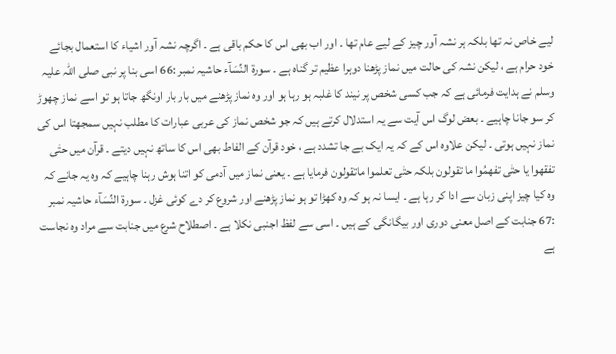لیے خاص نہ تھا بلکہ ہر نشہ آور چیز کے لیے عام تھا ۔ اور اب بھی اس کا حکم باقی ہے ۔ اگرچہ نشہ آور اشیاء کا استعمال بجائے خود حرام ہے ، لیکن نشہ کی حالت میں نماز پڑھنا دوہرا عظیم تر گناہ ہے ۔ سورة النِّسَآء حاشیہ نمبر :66 اسی بنا پر نبی صلی اللہ علیہ وسلم نے ہدایت فرمائی ہے کہ جب کسی شخص پر نیند کا غلبہ ہو رہا ہو اور وہ نماز پڑھنے میں بار بار اونگھ جاتا ہو تو اسے نماز چھوڑ کر سو جانا چاہیے ۔ بعض لوگ اس آیت سے یہ استدلال کرتے ہیں کہ جو شخص نماز کی عربی عبارات کا مطلب نہیں سمجھتا اس کی نماز نہیں ہوتی ۔ لیکن علاوہ اس کے کہ یہ ایک بے جا تشدد ہے ، خود قرآن کے الفاط بھی اس کا ساتھ نہیں دیتے ۔ قرآن میں حتٰی تفقھوا یا حتٰی تفھمُوا ما تقولون بلکہ حتٰی تعلموا ماتقولون فرمایا ہے ۔ یعنی نماز میں آدمی کو اتنا ہوش رہنا چاہیے کہ وہ یہ جانے کہ وہ کیا چیز اپنی زبان سے ادا کر رہا ہے ۔ ایسا نہ ہو کہ وہ کھڑا تو ہو نماز پڑھنے اور شروع کر دے کوئی غزل ۔ سورة النِّسَآء حاشیہ نمبر :67 جنابت کے اصل معنی دوری اور بیگانگی کے ہیں ۔ اسی سے لفظ اجنبی نکلا ہے ۔ اصطلاح شرع میں جنابت سے مراد وہ نجاست ہے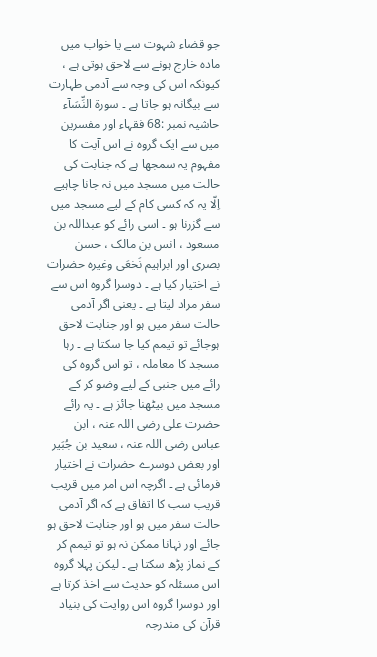جو قضاء شہوت سے یا خواب میں مادہ خارج ہونے سے لاحق ہوتی ہے ، کیونکہ اس کی وجہ سے آدمی طہارت سے بیگانہ ہو جاتا ہے ۔ سورة النِّسَآء حاشیہ نمبر :68 فقہاء اور مفسرین میں سے ایک گروہ نے اس آیت کا مفہوم یہ سمجھا ہے کہ جنابت کی حالت میں مسجد میں نہ جانا چاہیے اِلّا یہ کہ کسی کام کے لیے مسجد میں سے گزرنا ہو ۔ اسی رائے کو عبداللہ بن مسعود ، انس بن مالک ، حسن بصری اور ابراہیم نَخعَی وغیرہ حضرات نے اختیار کیا ہے ۔ دوسرا گروہ اس سے سفر مراد لیتا ہے ۔ یعنی اگر آدمی حالت سفر میں ہو اور جنابت لاحق ہوجائے تو تیمم کیا جا سکتا ہے ۔ رہا مسجد کا معاملہ ، تو اس گروہ کی رائے میں جنبی کے لیے وضو کر کے مسجد میں بیٹھنا جائز ہے ۔ یہ رائے حضرت علی رضی اللہ عنہ ، ابن عباس رضی اللہ عنہ ، سعید بن جُبَیر اور بعض دوسرے حضرات نے اختیار فرمائی ہے ۔ اگرچہ اس امر میں قریب قریب سب کا اتفاق ہے کہ اگر آدمی حالت سفر میں ہو اور جنابت لاحق ہو جائے اور نہانا ممکن نہ ہو تو تیمم کر کے نماز پڑھ سکتا ہے ۔ لیکن پہلا گروہ اس مسئلہ کو حدیث سے اخذ کرتا ہے اور دوسرا گروہ اس روایت کی بنیاد قرآن کی مندرجہ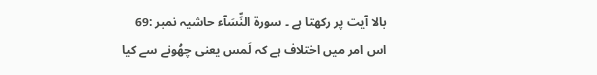بالا آیت پر رکھتا ہے ۔ سورة النِّسَآء حاشیہ نمبر :69 اس امر میں اختلاف ہے کہ لَمس یعنی چھُونے سے کیا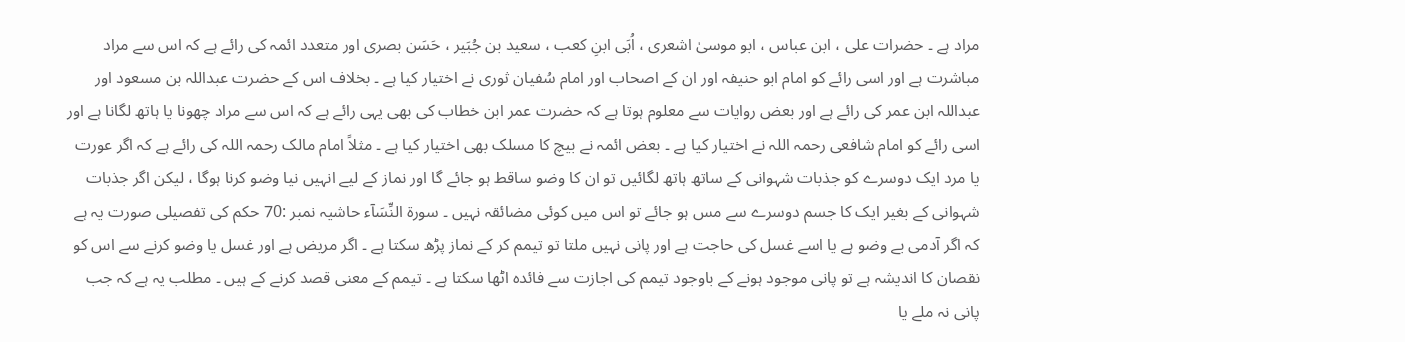مراد ہے ۔ حضرات علی ، ابن عباس ، ابو موسیٰ اشعری ، اُبَی ابنِ کعب ، سعید بن جُبَیر ، حَسَن بصری اور متعدد ائمہ کی رائے ہے کہ اس سے مراد مباشرت ہے اور اسی رائے کو امام ابو حنیفہ اور ان کے اصحاب اور امام سُفیان ثوری نے اختیار کیا ہے ۔ بخلاف اس کے حضرت عبداللہ بن مسعود اور عبداللہ ابن عمر کی رائے ہے اور بعض روایات سے معلوم ہوتا ہے کہ حضرت عمر ابن خطاب کی بھی یہی رائے ہے کہ اس سے مراد چھونا یا ہاتھ لگانا ہے اور اسی رائے کو امام شافعی رحمہ اللہ نے اختیار کیا ہے ۔ بعض ائمہ نے بیچ کا مسلک بھی اختیار کیا ہے ۔ مثلاً امام مالک رحمہ اللہ کی رائے ہے کہ اگر عورت یا مرد ایک دوسرے کو جذبات شہوانی کے ساتھ ہاتھ لگائیں تو ان کا وضو ساقط ہو جائے گا اور نماز کے لیے انہیں نیا وضو کرنا ہوگا ، لیکن اگر جذبات شہوانی کے بغیر ایک کا جسم دوسرے سے مس ہو جائے تو اس میں کوئی مضائقہ نہیں ۔ سورة النِّسَآء حاشیہ نمبر :70 حکم کی تفصیلی صورت یہ ہے کہ اگر آدمی بے وضو ہے یا اسے غسل کی حاجت ہے اور پانی نہیں ملتا تو تیمم کر کے نماز پڑھ سکتا ہے ۔ اگر مریض ہے اور غسل یا وضو کرنے سے اس کو نقصان کا اندیشہ ہے تو پانی موجود ہونے کے باوجود تیمم کی اجازت سے فائدہ اٹھا سکتا ہے ۔ تیمم کے معنی قصد کرنے کے ہیں ۔ مطلب یہ ہے کہ جب پانی نہ ملے یا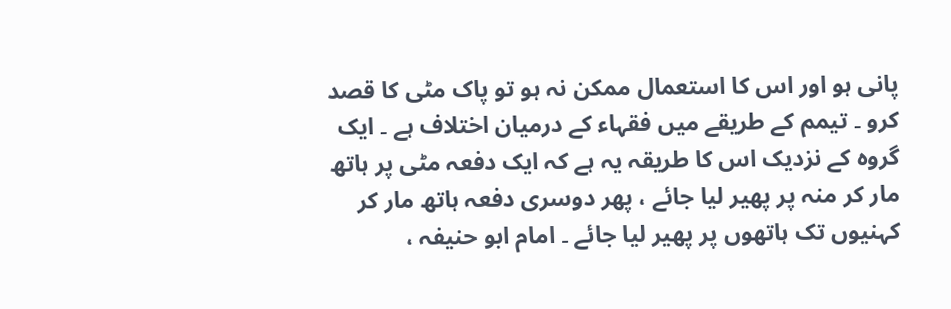پانی ہو اور اس کا استعمال ممکن نہ ہو تو پاک مٹی کا قصد کرو ۔ تیمم کے طریقے میں فقہاء کے درمیان اختلاف ہے ۔ ایک گروہ کے نزدیک اس کا طریقہ یہ ہے کہ ایک دفعہ مٹی پر ہاتھ مار کر منہ پر پھیر لیا جائے ، پھر دوسری دفعہ ہاتھ مار کر کہنیوں تک ہاتھوں پر پھیر لیا جائے ۔ امام ابو حنیفہ ،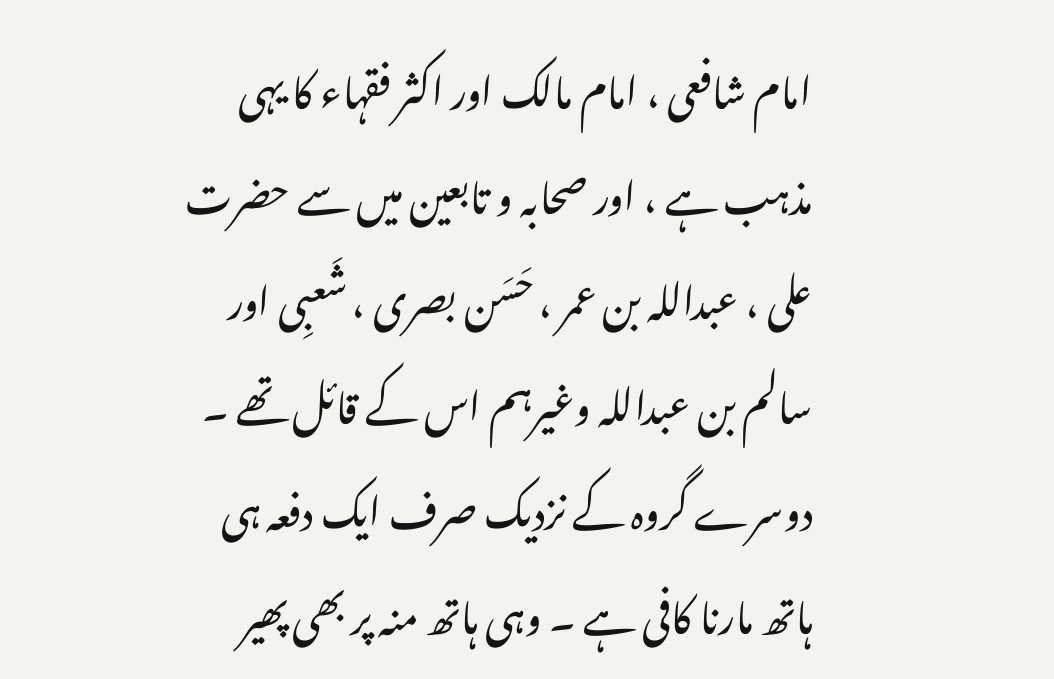امام شافعی ، امام مالک اور اکثر فقہاء کا یہی مذہب ہے ، اور صحابہ و تابعین میں سے حضرت علی ، عبداللہ بن عمر ، حَسَن بصری ، شَعبِی اور سالم بن عبداللہ وغیرہم اس کے قائل تھے ۔ دوسرے گروہ کے نزدیک صرف ایک دفعہ ہی ہاتھ مارنا کافی ہے ۔ وہی ہاتھ منہ پر بھی پھیر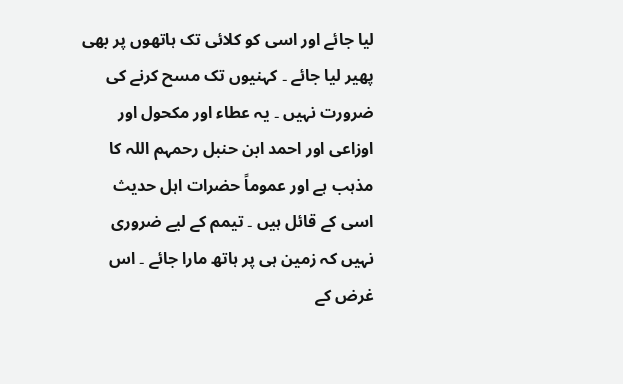لیا جائے اور اسی کو کلائی تک ہاتھوں پر بھی پھیر لیا جائے ۔ کہنیوں تک مسح کرنے کی ضرورت نہیں ۔ یہ عطاء اور مکحول اور اوزاعی اور احمد ابن حنبل رحمہم اللہ کا مذہب ہے اور عموماً حضرات اہل حدیث اسی کے قائل ہیں ۔ تیمم کے لیے ضروری نہیں کہ زمین ہی پر ہاتھ مارا جائے ۔ اس غرض کے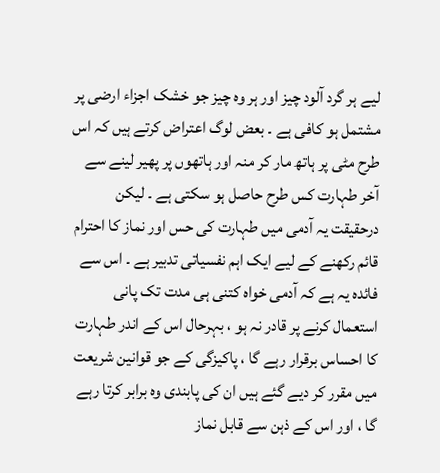لیے ہر گرد آلود چیز اور ہر وہ چیز جو خشک اجزاء ارضی پر مشتمل ہو کافی ہے ۔ بعض لوگ اعتراض کرتے ہیں کہ اس طرح مٹی پر ہاتھ مار کر منہ اور ہاتھوں پر پھیر لینے سے آخر طہارت کس طرح حاصل ہو سکتی ہے ۔ لیکن درحقیقت یہ آدمی میں طہارت کی حس اور نماز کا احترام قائم رکھنے کے لیے ایک اہم نفسیاتی تدبیر ہے ۔ اس سے فائدہ یہ ہے کہ آدمی خواہ کتنی ہی مدت تک پانی استعمال کرنے پر قادر نہ ہو ، بہرحال اس کے اندر طہارت کا احساس برقرار رہے گا ، پاکیزگی کے جو قوانین شریعت میں مقرر کر دیے گئے ہیں ان کی پابندی وہ برابر کرتا رہے گا ، اور اس کے ذہن سے قابل نماز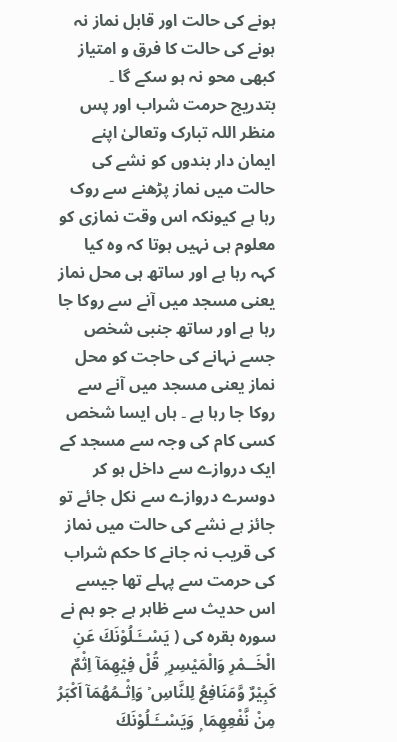ہونے کی حالت اور قابل نماز نہ ہونے کی حالت کا فرق و امتیاز کبھی محو نہ ہو سکے گا ۔
بتدریج حرمت شراب اور پس منظر اللہ تبارک وتعالیٰ اپنے ایمان دار بندوں کو نشے کی حالت میں نماز پڑھنے سے روک رہا ہے کیونکہ اس وقت نمازی کو معلوم ہی نہیں ہوتا کہ وہ کیا کہہ رہا ہے اور ساتھ ہی محل نماز یعنی مسجد میں آنے سے روکا جا رہا ہے اور ساتھ جنبی شخص جسے نہانے کی حاجت کو محل نماز یعنی مسجد میں آنے سے روکا جا رہا ہے ۔ ہاں ایسا شخص کسی کام کی وجہ سے مسجد کے ایک دروازے سے داخل ہو کر دوسرے دروازے سے نکل جائے تو جائز ہے نشے کی حالت میں نماز کی قریب نہ جانے کا حکم شراب کی حرمت سے پہلے تھا جیسے اس حدیث سے ظاہر ہے جو ہم نے سورہ بقرہ کی ( يَسْــَٔـلُوْنَكَ عَنِ الْخَــمْرِ وَالْمَيْسِرِ ۭ قُلْ فِيْهِمَآ اِثْمٌ كَبِيْرٌ وَّمَنَافِعُ لِلنَّاسِ ۡ وَاِثْـمُهُمَآ اَكْبَرُ مِنْ نَّفْعِهِمَا ۭ وَيَسْــَٔـلُوْنَكَ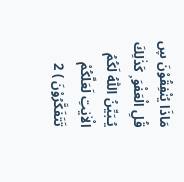مَاذَا يُنْفِقُوْنَ ڛ قُلِ الْعَفْوَ ۭ كَذٰلِكَ يُـبَيِّنُ اللّٰهُ لَكُمُ الْاٰيٰتِ لَعَلَّكُمْ تَتَفَكَّرُوْنَ ) 2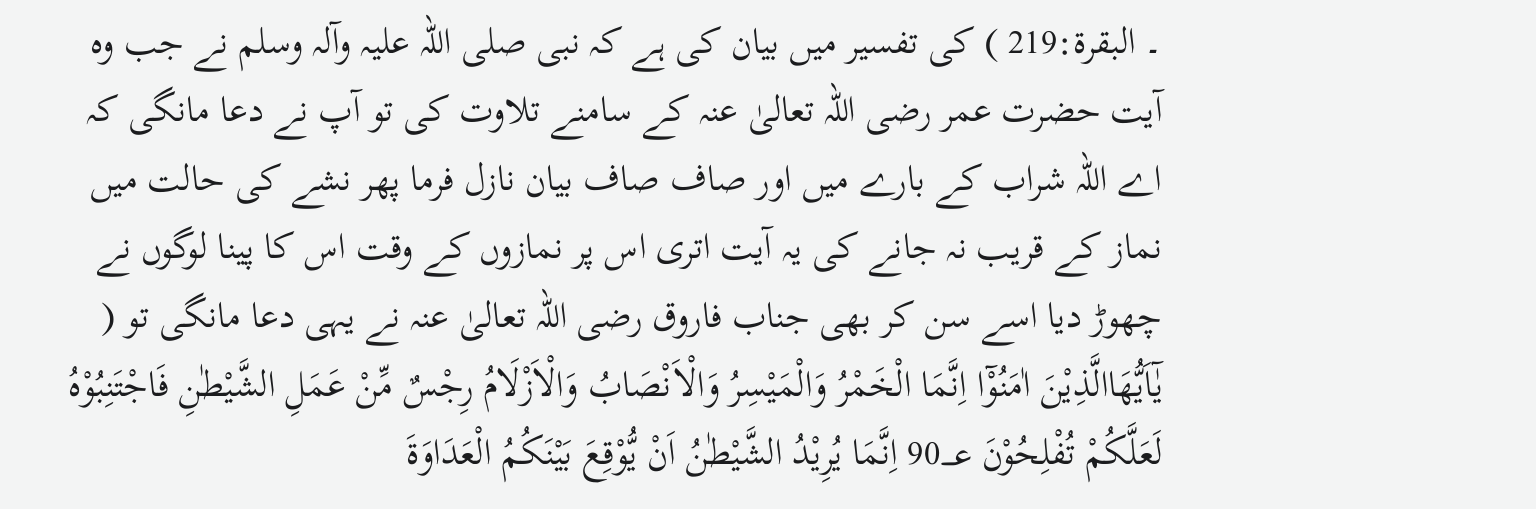۔ البقرۃ:219 ) کی تفسیر میں بیان کی ہے کہ نبی صلی اللہ علیہ وآلہ وسلم نے جب وہ آیت حضرت عمر رضی اللہ تعالیٰ عنہ کے سامنے تلاوت کی تو آپ نے دعا مانگی کہ اے اللہ شراب کے بارے میں اور صاف صاف بیان نازل فرما پھر نشے کی حالت میں نماز کے قریب نہ جانے کی یہ آیت اتری اس پر نمازوں کے وقت اس کا پینا لوگوں نے چھوڑ دیا اسے سن کر بھی جناب فاروق رضی اللہ تعالیٰ عنہ نے یہی دعا مانگی تو ( يٰٓاَيُّھَاالَّذِيْنَ اٰمَنُوْٓا اِنَّمَا الْخَمْرُ وَالْمَيْسِرُ وَالْاَنْصَابُ وَالْاَزْلَامُ رِجْسٌ مِّنْ عَمَلِ الشَّيْطٰنِ فَاجْتَنِبُوْهُ لَعَلَّكُمْ تُفْلِحُوْنَ 90؀ اِنَّمَا يُرِيْدُ الشَّيْطٰنُ اَنْ يُّوْقِعَ بَيْنَكُمُ الْعَدَاوَةَ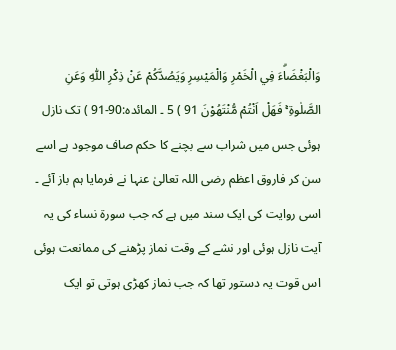وَالْبَغْضَاۗءَ فِي الْخَمْرِ وَالْمَيْسِرِ وَيَصُدَّكُمْ عَنْ ذِكْرِ اللّٰهِ وَعَنِ الصَّلٰوةِ ۚ فَهَلْ اَنْتُمْ مُّنْتَهُوْنَ 91 ) 5 ۔ المائدہ:90-91 ) تک نازل ہوئی جس میں شراب سے بچنے کا حکم صاف موجود ہے اسے سن کر فاروق اعظم رضی اللہ تعالیٰ عنہا نے فرمایا ہم باز آئے ۔ اسی روایت کی ایک سند میں ہے کہ جب سورۃ نساء کی یہ آیت نازل ہوئی اور نشے کے وقت نماز پڑھنے کی ممانعت ہوئی اس قوت یہ دستور تھا کہ جب نماز کھڑی ہوتی تو ایک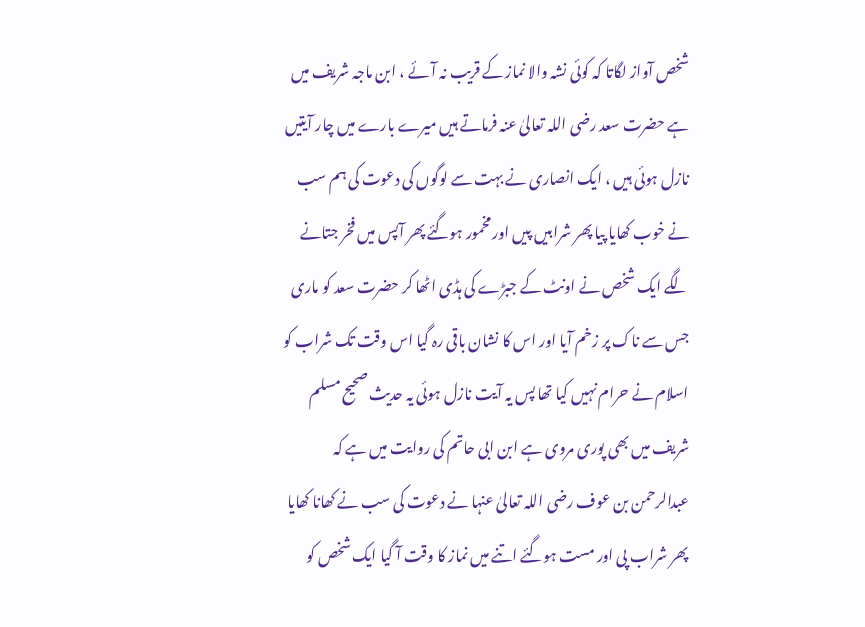شخص آواز لگاتا کہ کوئی نشہ والا نماز کے قریب نہ آئے ، ابن ماجہ شریف میں ہے حضرت سعد رضی اللہ تعالیٰ عنہ فرماتے ہیں میرے بارے میں چار آیتیں نازل ہوئی ہیں ، ایک انصاری نے بہت سے لوگوں کی دعوت کی ہم سب نے خوب کھایا پیا پھر شرابیں پیں اور مخمور ہوگئے پھر آپس میں فخر جتانے لگے ایک شخص نے اونٹ کے جبڑے کی ہڈی اٹھا کر حضرت سعد کو ماری جس سے ناک پر زخم آیا اور اس کا نشان باقی رہ گیا اس وقت تک شراب کو اسلام نے حرام نہیں کیا تھا پس یہ آیت نازل ہوئی یہ حدیث صحیح مسلم شریف میں بھی پوری مروی ہے ابن ابی حاتم کی روایت میں ہے کہ عبدالرحمن بن عوف رضی اللہ تعالیٰ عنہا نے دعوت کی سب نے کھانا کھایا پھر شراب پی اور مست ہوگئے اتنے میں نماز کا وقت آ گیا ایک شخص کو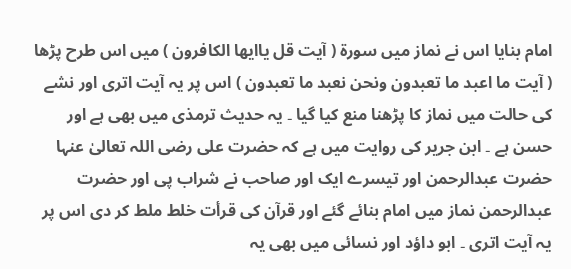امام بنایا اس نے نماز میں سورۃ ( آیت قل یاایھا الکافرون ) میں اس طرح پڑھا ( آیت ما اعبد ما تعبدون ونحن نعبد ما تعبدون ) اس پر یہ آیت اتری اور نشے کی حالت میں نماز کا پڑھنا منع کیا گیا ۔ یہ حدیث ترمذی میں بھی ہے اور حسن ہے ۔ ابن جریر کی روایت میں ہے کہ حضرت علی رضی اللہ تعالیٰ عنہا حضرت عبدالرحمن اور تیسرے ایک اور صاحب نے شراب پی اور حضرت عبدالرحمن نماز میں امام بنائے گئے اور قرآن کی قرأت خلط ملط کر دی اس پر یہ آیت اتری ۔ ابو داؤد اور نسائی میں بھی یہ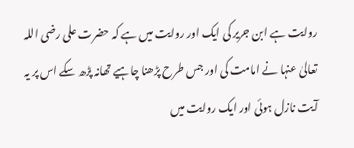روایت ہے ابن جریر کی ایک اور روایت میں ہے کہ حضرت علی رضی اللہ تعالیٰ عنہا نے امامت کی اور جس طرح پڑھنا چاہیے تھانہ پڑھ سکے اس پر یہ آیت نازل ہوئی اور ایک روایت میں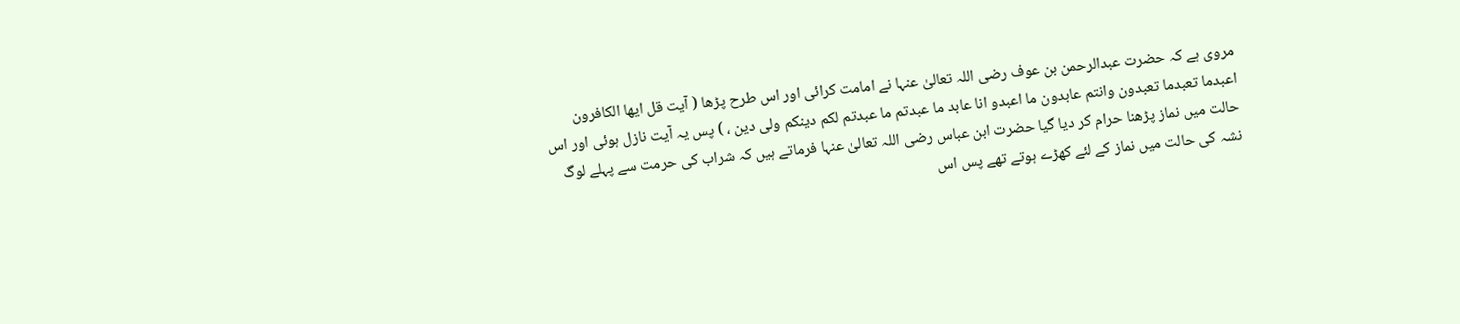مروی ہے کہ حضرت عبدالرحمن بن عوف رضی اللہ تعالیٰ عنہا نے امامت کرائی اور اس طرح پڑھا ( آیت قل ایھا الکافرون اعبدما تعبدما تعبدون وانتم عابدون ما اعبدو انا عابد ما عبدتم ما عبدتم لکم دینکم ولی دین ، ) پس یہ آیت نازل ہوئی اور اس حالت میں نماز پڑھنا حرام کر دیا گیا حضرت ابن عباس رضی اللہ تعالیٰ عنہا فرماتے ہیں کہ شراب کی حرمت سے پہلے لوگ نشہ کی حالت میں نماز کے لئے کھڑے ہوتے تھے پس اس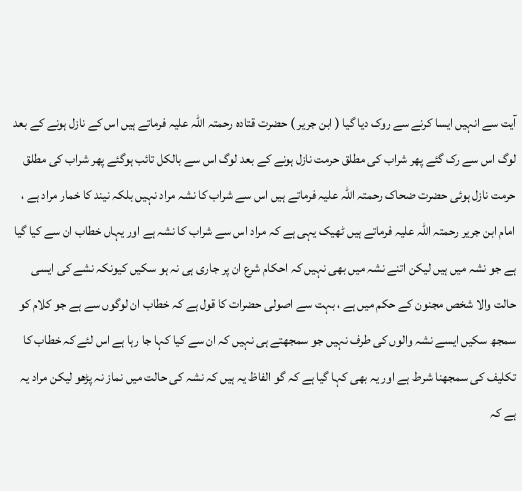آیت سے انہیں ایسا کرنے سے روک دیا گیا ( ابن جریر ) حضرت قتادہ رحمتہ اللہ علیہ فرماتے ہیں اس کے نازل ہونے کے بعد لوگ اس سے رک گئے پھر شراب کی مطلق حرمت نازل ہونے کے بعد لوگ اس سے بالکل تائب ہوگئے پھر شراب کی مطلق حرمت نازل ہوئی حضرت ضحاک رحمتہ اللہ علیہ فرماتے ہیں اس سے شراب کا نشہ مراد نہیں بلکہ نیند کا خمار مراد ہے ، امام ابن جریر رحمتہ اللہ علیہ فرماتے ہیں ٹھیک یہی ہے کہ مراد اس سے شراب کا نشہ ہے اور یہاں خطاب ان سے کیا گیا ہے جو نشہ میں ہیں لیکن اتنے نشہ میں بھی نہیں کہ احکام شرع ان پر جاری ہی نہ ہو سکیں کیونکہ نشے کی ایسی حالت والا شخص مجنون کے حکم میں ہے ، بہت سے اصولی حضرات کا قول ہے کہ خطاب ان لوگوں سے ہے جو کلام کو سمجھ سکیں ایسے نشہ والوں کی طرف نہیں جو سمجھتے ہی نہیں کہ ان سے کیا کہا جا رہا ہے اس لئے کہ خطاب کا تکلیف کی سمجھنا شرط ہے اور یہ بھی کہا گیا ہے کہ گو الفاظ یہ ہیں کہ نشہ کی حالت میں نماز نہ پڑھو لیکن مراد یہ ہے کہ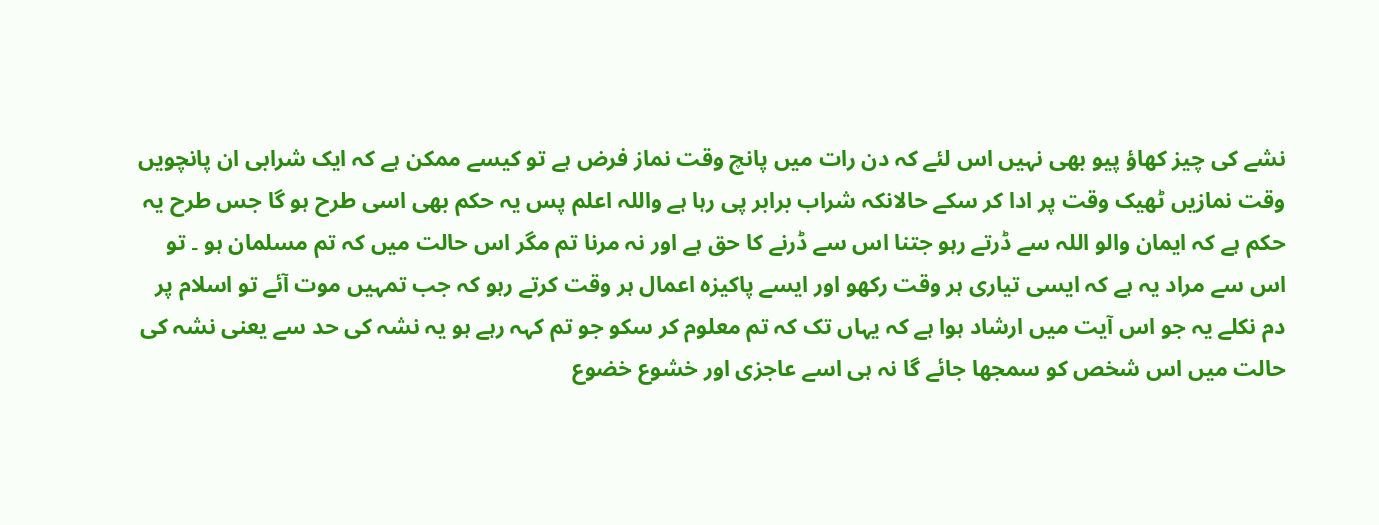نشے کی چیز کھاؤ پیو بھی نہیں اس لئے کہ دن رات میں پانچ وقت نماز فرض ہے تو کیسے ممکن ہے کہ ایک شرابی ان پانچویں وقت نمازیں ٹھیک وقت پر ادا کر سکے حالانکہ شراب برابر پی رہا ہے واللہ اعلم پس یہ حکم بھی اسی طرح ہو گا جس طرح یہ حکم ہے کہ ایمان والو اللہ سے ڈرتے رہو جتنا اس سے ڈرنے کا حق ہے اور نہ مرنا تم مگر اس حالت میں کہ تم مسلمان ہو ۔ تو اس سے مراد یہ ہے کہ ایسی تیاری ہر وقت رکھو اور ایسے پاکیزہ اعمال ہر وقت کرتے رہو کہ جب تمہیں موت آئے تو اسلام پر دم نکلے یہ جو اس آیت میں ارشاد ہوا ہے کہ یہاں تک کہ تم معلوم کر سکو جو تم کہہ رہے ہو یہ نشہ کی حد سے یعنی نشہ کی حالت میں اس شخص کو سمجھا جائے گا نہ ہی اسے عاجزی اور خشوع خضوع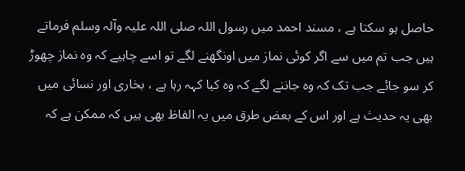حاصل ہو سکتا ہے ، مسند احمد میں رسول اللہ صلی اللہ علیہ وآلہ وسلم فرماتے ہیں جب تم میں سے اگر کوئی نماز میں اونگھنے لگے تو اسے چاہیے کہ وہ نماز چھوڑ کر سو جائے جب تک کہ وہ جاننے لگے کہ وہ کیا کہہ رہا ہے ، بخاری اور نسائی میں بھی یہ حدیث ہے اور اس کے بعض طرق میں یہ الفاظ بھی ہیں کہ ممکن ہے کہ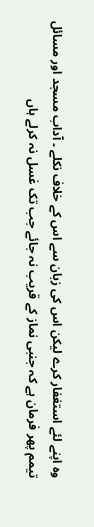وہ اپنے لئے استغفار کرے لیکن اس کی زبان سے اس کے خلاف نکلے ۔ آداب مسجد اور مسائل تیمم پھر فرمان ہے کہ جنبی نماز کے قریب نہ جائے جب تک غسل نہ کرلے ہاں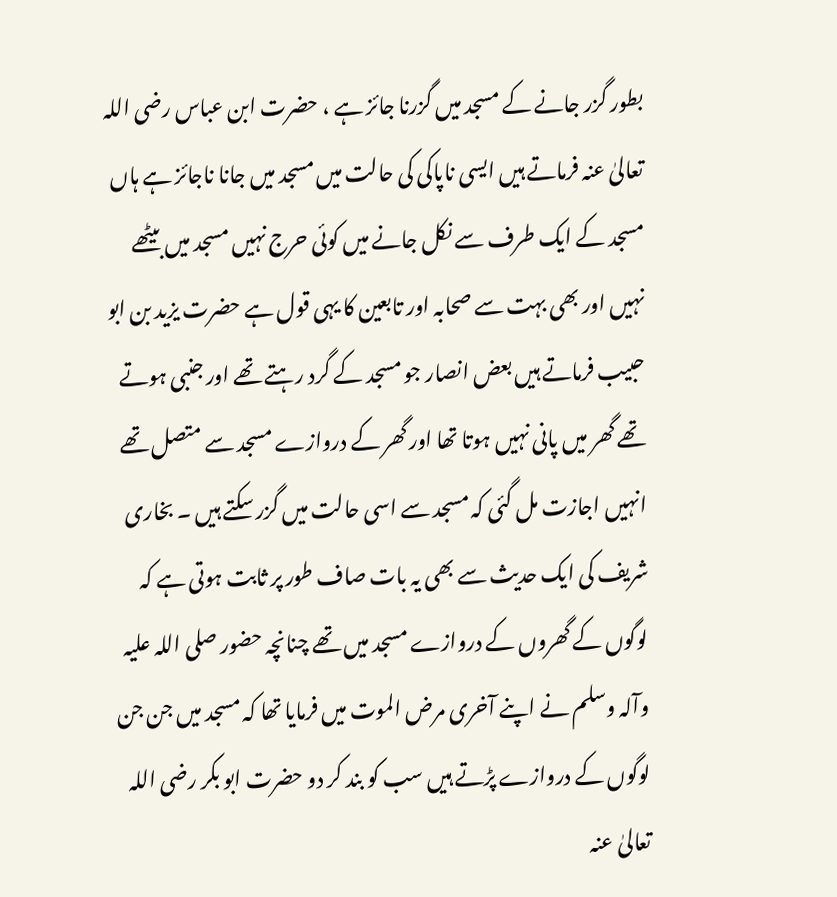بطور گزر جانے کے مسجد میں گزرنا جائز ہے ، حضرت ابن عباس رضی اللہ تعالیٰ عنہ فرماتے ہیں ایسی ناپاکی کی حالت میں مسجد میں جانا ناجائز ہے ہاں مسجد کے ایک طرف سے نکل جانے میں کوئی حرج نہیں مسجد میں بیٹھے نہیں اور بھی بہت سے صحابہ اور تابعین کا یہی قول ہے حضرت یزید بن ابو حبیب فرماتے ہیں بعض انصار جو مسجد کے گرد رہتے تھے اور جنبی ہوتے تھے گھر میں پانی نہیں ہوتا تھا اور گھر کے دروازے مسجد سے متصل تھے انہیں اجازت مل گئی کہ مسجد سے اسی حالت میں گزر سکتے ہیں ۔ بخاری شریف کی ایک حدیث سے بھی یہ بات صاف طور پر ثابت ہوتی ہے کہ لوگوں کے گھروں کے دروازے مسجد میں تھے چنانچہ حضور صلی اللہ علیہ وآلہ وسلم نے اپنے آخری مرض الموت میں فرمایا تھا کہ مسجد میں جن جن لوگوں کے دروازے پڑتے ہیں سب کو بند کر دو حضرت ابو بکر رضی اللہ تعالیٰ عنہ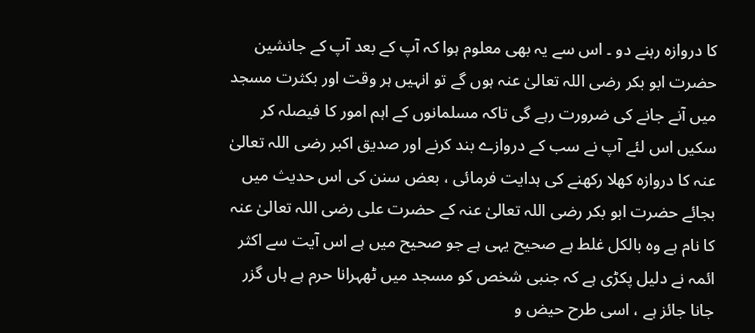کا دروازہ رہنے دو ۔ اس سے یہ بھی معلوم ہوا کہ آپ کے بعد آپ کے جانشین حضرت ابو بکر رضی اللہ تعالیٰ عنہ ہوں گے تو انہیں ہر وقت اور بکثرت مسجد میں آنے جانے کی ضرورت رہے گی تاکہ مسلمانوں کے اہم امور کا فیصلہ کر سکیں اس لئے آپ نے سب کے دروازے بند کرنے اور صدیق اکبر رضی اللہ تعالیٰ عنہ کا دروازہ کھلا رکھنے کی ہدایت فرمائی ، بعض سنن کی اس حدیث میں بجائے حضرت ابو بکر رضی اللہ تعالیٰ عنہ کے حضرت علی رضی اللہ تعالیٰ عنہ کا نام ہے وہ بالکل غلط ہے صحیح یہی ہے جو صحیح میں ہے اس آیت سے اکثر ائمہ نے دلیل پکڑی ہے کہ جنبی شخص کو مسجد میں ٹھہرانا حرم ہے ہاں گزر جانا جائز ہے ، اسی طرح حیض و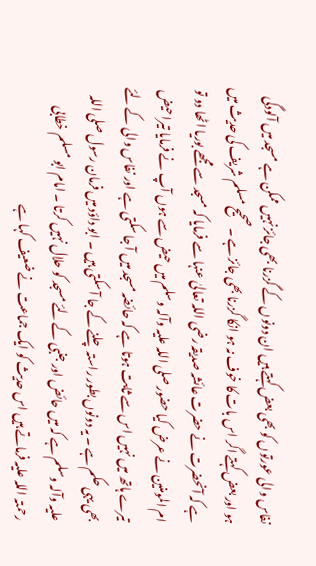نفاس والی عورتوں کو بھی بعض کہتے ہیں ان دونوں کے گزرنا بھی جائز نہیں ممکن ہے مسجد میں آلودگی ہو اور بعض کہتے اگر اس بات کا خوف نہ ہو انکا گزرنا بھی جائز ہے ۔ صحیح مسلم شریف کی حدیث میں ہے کہ آنحضرت نے حضرت عائشہ صدیقہ رضی اللہ تعالیٰ عنہا سے فرمایا کہ مسجد سے مجھے بوریا اٹھا دو تو ام المومنین نے عرض کیا حضور صلی اللہ علیہ وآلہ وسلم میں حیض سے ہوں آپ نے فرمایا تیرا حیض تیرے ہاتھ میں نہیں اس سے ثابت ہوتا ہے کہ حائضہ مسجد میں آ جا سکتی ہے اور نفاس والی کے لئے بھی یہی حکم ہے ۔ یہ دونوں بطور راستہ چلنے کے جا آ سکتی ہیں ۔ ابو داؤد میں فرمان رسول صلی اللہ علیہ وآلہ وسلم ہے کہ میں حائض اور جنبی کے لئے مسجد کو حلال نہیں کرتا ۔ امام ابو مسلم خطابی رحمتہ اللہ علیہ فرماتے ہیں اس حدیث کو ایک جماعت نے ضعیف کہا ہے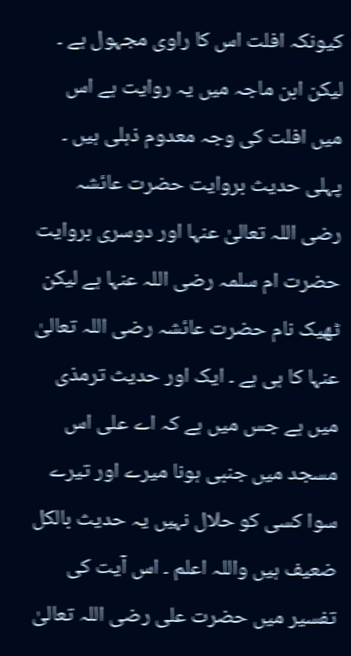کیونکہ افلت اس کا راوی مجہول ہے ۔ لیکن ابن ماجہ میں یہ روایت ہے اس میں افلت کی وجہ معدوم ذہلی ہیں ۔ پہلی حدیث بروایت حضرت عائشہ رضی اللہ تعالیٰ عنہا اور دوسری بروایت حضرت ام سلمہ رضی اللہ عنہا ہے لیکن ٹھیک نام حضرت عائشہ رضی اللہ تعالیٰ عنہا کا ہی ہے ۔ ایک اور حدیث ترمذی میں ہے جس میں ہے کہ اے علی اس مسجد میں جنبی ہونا میرے اور تیرے سوا کسی کو حلال نہیں یہ حدیث بالکل ضعیف ہیں واللہ اعلم ۔ اس آیت کی تفسیر میں حضرت علی رضی اللہ تعالیٰ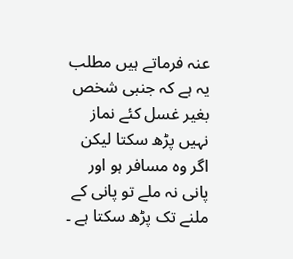عنہ فرماتے ہیں مطلب یہ ہے کہ جنبی شخص بغیر غسل کئے نماز نہیں پڑھ سکتا لیکن اگر وہ مسافر ہو اور پانی نہ ملے تو پانی کے ملنے تک پڑھ سکتا ہے ۔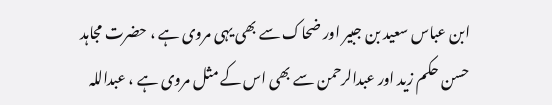ابن عباس سعید بن جبیر اور ضحاک سے بھی یہی مروی ہے ، حضرت مجاہد حسن حکم زید اور عبدالرحمن سے بھی اس کے مثل مروی ہے ، عبداللہ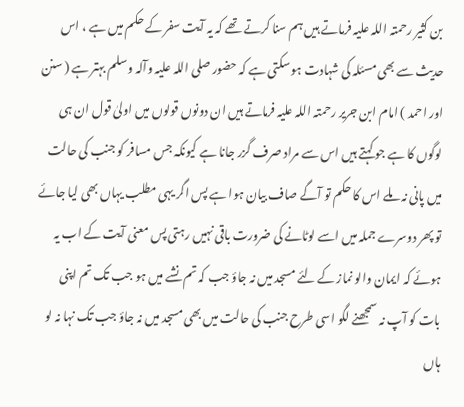بن کثیر رحمتہ اللہ علیہ فرماتے ہیں ہم سنا کرتے تھے کہ یہ آیت سفر کے حکم میں ہے ، اس حدیث سے بھی مسئلہ کی شہادت ہو سکتی ہے کہ حضور صلی اللہ علیہ وآلہ وسلم بہتر ہے ( سنن اور احمد ) امام ابن جریر رحمتہ اللہ علیہ فرماتے ہیں ان دونوں قولوں میں اولیٰ قول ان ہی لوگوں کا ہے جو کہتے ہیں اس سے مراد صرف گزر جانا ہے کیونکہ جس مسافر کو جنب کی حالت میں پانی نہ ملے اس کا حکم تو آگے صاف بیان ہوا ہے پس اگر یہی مطلب یہاں بھی لیا جائے تو پھر دوسرے جملہ میں اسے لوٹانے کی ضرورت باقی نہیں رہتی پس معنی آیت کے اب یہ ہوئے کہ ایمان والو نماز کے لئے مسجد میں نہ جاؤ جب کہ تم نشے میں ہو جب تک تم اپنی بات کو آپ نہ سمجھنے لگو اسی طرح جنب کی حالت میں بھی مسجد میں نہ جاؤ جب تک نہا نہ لو ہاں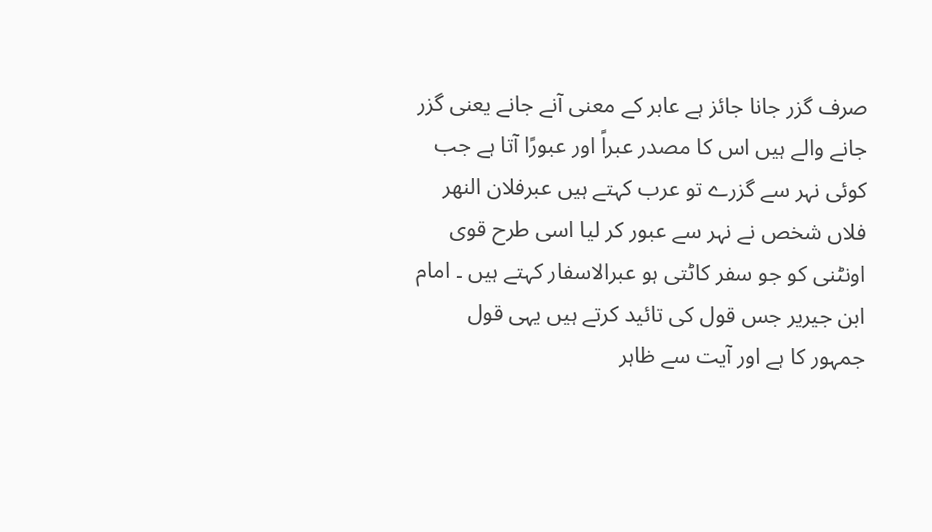صرف گزر جانا جائز ہے عابر کے معنی آنے جانے یعنی گزر جانے والے ہیں اس کا مصدر عبراً اور عبورًا آتا ہے جب کوئی نہر سے گزرے تو عرب کہتے ہیں عبرفلان النھر فلاں شخص نے نہر سے عبور کر لیا اسی طرح قوی اونٹنی کو جو سفر کاٹتی ہو عبرالاسفار کہتے ہیں ۔ امام ابن جیریر جس قول کی تائید کرتے ہیں یہی قول جمہور کا ہے اور آیت سے ظاہر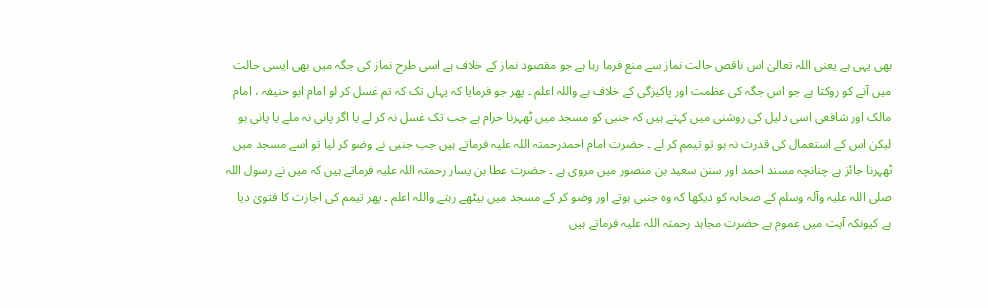بھی یہی ہے یعنی اللہ تعالیٰ اس ناقص حالت نماز سے منع فرما رہا ہے جو مقصود نماز کے خلاف ہے اسی طرح نماز کی جگہ میں بھی ایسی حالت میں آنے کو روکتا ہے جو اس جگہ کی عظمت اور پاکیزگی کے خلاف ہے واللہ اعلم ۔ پھر جو فرمایا کہ یہاں تک کہ تم غسل کر لو امام ابو حنیفہ ، امام مالک اور شافعی اسی دلیل کی روشنی میں کہتے ہیں کہ جنبی کو مسجد میں ٹھہرنا حرام ہے جب تک غسل نہ کر لے یا اگر پانی نہ ملے یا پانی ہو لیکن اس کے استعمال کی قدرت نہ ہو تو تیمم کر لے ۔ حضرت امام احمدرحمتہ اللہ علیہ فرماتے ہیں جب جنبی نے وضو کر لیا تو اسے مسجد میں ٹھہرنا جائز ہے چنانچہ مسند احمد اور سنن سعید بن منصور میں مروی ہے ۔ حضرت عطا بن یسار رحمتہ اللہ علیہ فرماتے ہیں کہ میں نے رسول اللہ صلی اللہ علیہ وآلہ وسلم کے صحابہ کو دیکھا کہ وہ جنبی ہوتے اور وضو کر کے مسجد میں بیٹھے رہتے واللہ اعلم ۔ پھر تیمم کی اجازت کا فتویٰ دیا ہے کیونکہ آیت میں عموم ہے حضرت مجاہد رحمتہ اللہ علیہ فرماتے ہیں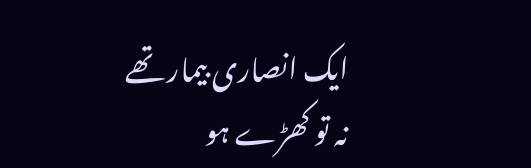ایک انصاری بیمار تھے نہ تو کھڑے ہو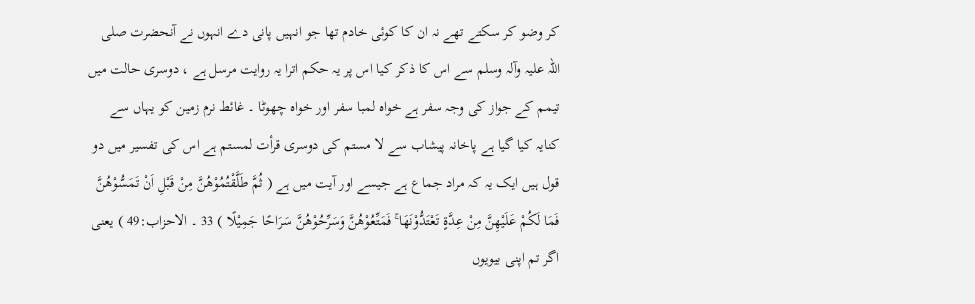کر وضو کر سکتے تھے نہ ان کا کوئی خادم تھا جو انہیں پانی دے انہوں نے آنحضرت صلی اللہ علیہ وآلہ وسلم سے اس کا ذکر کیا اس پر یہ حکم اترا یہ روایت مرسل ہے ، دوسری حالت میں تیمم کے جواز کی وجہ سفر ہے خواہ لمبا سفر اور خواہ چھوٹا ۔ غائط نرم زمین کو یہاں سے کنایہ کیا گیا ہے پاخانہ پیشاب سے لا مستم کی دوسری قرأت لمستم ہے اس کی تفسیر میں دو قول ہیں ایک یہ کہ مراد جماع ہے جیسے اور آیت میں ہے ( ثُمَّ طَلَّقْتُمُوْهُنَّ مِنْ قَبْلِ اَنْ تَمَسُّوْهُنَّ فَمَا لَكُمْ عَلَيْهِنَّ مِنْ عِدَّةٍ تَعْتَدُّوْنَهَا ۚ فَمَتِّعُوْهُنَّ وَسَرِّحُوْهُنَّ سَرَاحًا جَمِيْلًا ) 33 ۔ الاحزاب:49 ) یعنی اگر تم اپنی بیویوں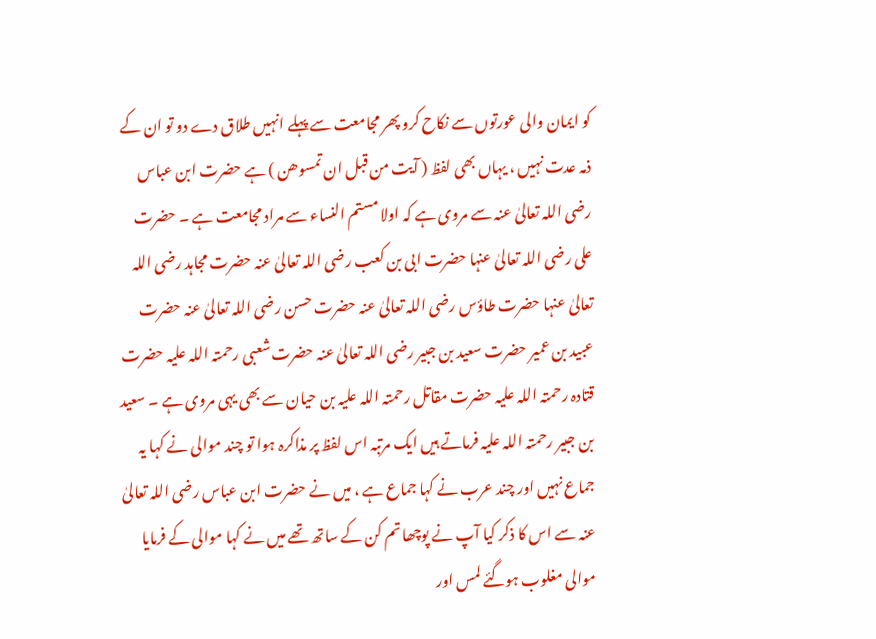کو ایمان والی عورتوں سے نکاح کرو پھر مجامعت سے پہلے انہیں طلاق دے دو تو ان کے ذمہ عدت نہیں ، یہاں بھی لفظ ( آیت من قبل ان تمسوھن ) ہے حضرت ابن عباس رضی اللہ تعالیٰ عنہ سے مروی ہے کہ اولا مستم النساء سے مراد مجامعت ہے ۔ حضرت علی رضی اللہ تعالیٰ عنہا حضرت ابی بن کعب رضی اللہ تعالیٰ عنہ حضرت مجاہد رضی اللہ تعالیٰ عنہا حضرت طاؤس رضی اللہ تعالیٰ عنہ حضرت حسن رضی اللہ تعالیٰ عنہ حضرت عبید بن عمیر حضرت سعید بن جبیر رضی اللہ تعالیٰ عنہ حضرت شعبی رحمتہ اللہ علیہ حضرت قتادہ رحمتہ اللہ علیہ حضرت مقاتل رحمتہ اللہ علیہ بن حیان سے بھی یہی مروی ہے ۔ سعید بن جبیر رحمتہ اللہ علیہ فرماتے ہیں ایک مرتبہ اس لفظ پر مذاکرہ ہوا تو چند موالی نے کہا یہ جماع نہیں اور چند عرب نے کہا جماع ہے ، میں نے حضرت ابن عباس رضی اللہ تعالیٰ عنہ سے اس کا ذکر کیا آپ نے پوچھا تم کن کے ساتھ تھے میں نے کہا موالی کے فرمایا موالی مغلوب ہوگئے لمس اور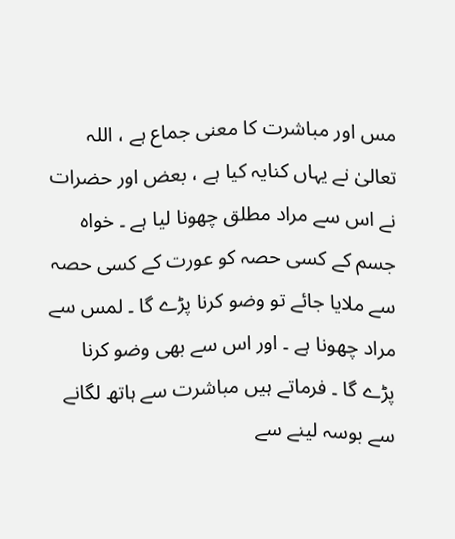مس اور مباشرت کا معنی جماع ہے ، اللہ تعالیٰ نے یہاں کنایہ کیا ہے ، بعض اور حضرات نے اس سے مراد مطلق چھونا لیا ہے ۔ خواہ جسم کے کسی حصہ کو عورت کے کسی حصہ سے ملایا جائے تو وضو کرنا پڑے گا ۔ لمس سے مراد چھونا ہے ۔ اور اس سے بھی وضو کرنا پڑے گا ۔ فرماتے ہیں مباشرت سے ہاتھ لگانے سے بوسہ لینے سے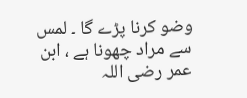وضو کرنا پڑے گا ۔ لمس سے مراد چھونا ہے ، ابن عمر رضی اللہ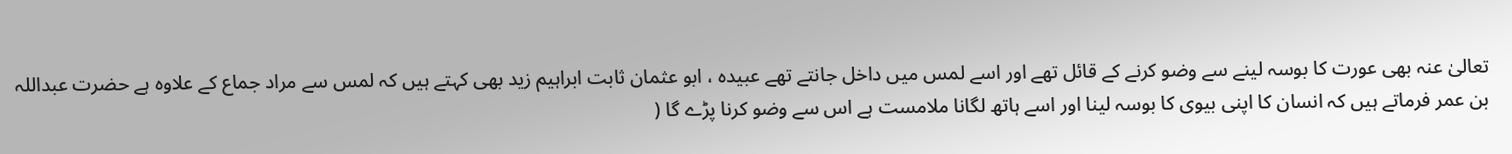تعالیٰ عنہ بھی عورت کا بوسہ لینے سے وضو کرنے کے قائل تھے اور اسے لمس میں داخل جانتے تھے عبیدہ ، ابو عثمان ثابت ابراہیم زید بھی کہتے ہیں کہ لمس سے مراد جماع کے علاوہ ہے حضرت عبداللہ بن عمر فرماتے ہیں کہ انسان کا اپنی بیوی کا بوسہ لینا اور اسے ہاتھ لگانا ملامست ہے اس سے وضو کرنا پڑے گا (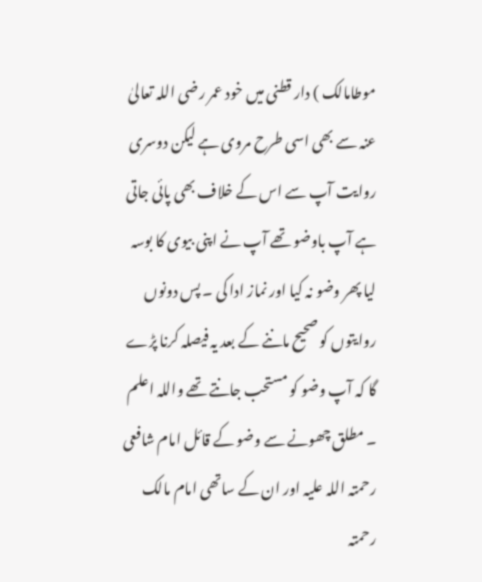موطامالک ) دار قطنی میں خود عمر رضی اللہ تعالیٰ عنہ سے بھی اسی طرح مروی ہے لیکن دوسری روایت آپ سے اس کے خلاف بھی پائی جاتی ہے آپ باوضو تھے آپ نے اپنی بیوی کا بوسہ لیا پھر وضو نہ کیا اور نماز ادا کی ۔ پس دونوں روایتوں کو صحیح ماننے کے بعد یہ فیصلہ کرنا پڑے گا کہ آپ وضو کو مستحب جانتے تھے واللہ اعلم ۔ مطلق چھونے سے وضو کے قائل امام شافعی رحمتہ اللہ علیہ اور ان کے ساتھی امام مالک رحمتہ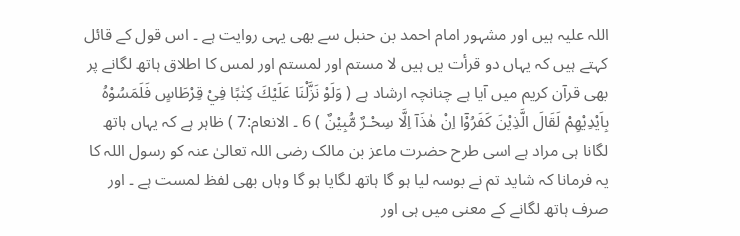اللہ علیہ ہیں اور مشہور امام احمد بن حنبل سے بھی یہی روایت ہے ۔ اس قول کے قائل کہتے ہیں کہ یہاں دو قرأت یں ہیں لا مستم اور لمستم اور لمس کا اطلاق ہاتھ لگانے پر بھی قرآن کریم میں آیا ہے چنانچہ ارشاد ہے ( وَلَوْ نَزَّلْنَا عَلَيْكَ كِتٰبًا فِيْ قِرْطَاسٍ فَلَمَسُوْهُ بِاَيْدِيْهِمْ لَقَالَ الَّذِيْنَ كَفَرُوْٓا اِنْ هٰذَآ اِلَّا سِحْـرٌ مُّبِيْنٌ ) 6 ۔ الانعام:7 ) ظاہر ہے کہ یہاں ہاتھ لگانا ہی مراد ہے اسی طرح حضرت ماعز بن مالک رضی اللہ تعالیٰ عنہ کو رسول اللہ کا یہ فرمانا کہ شاید تم نے بوسہ لیا ہو گا ہاتھ لگایا ہو گا وہاں بھی لفظ لمست ہے ۔ اور صرف ہاتھ لگانے کے معنی میں ہی اور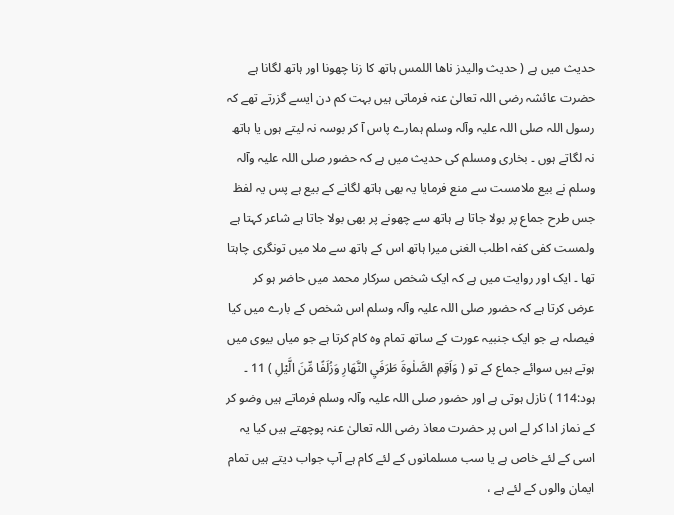حدیث میں ہے ( حدیث والیدز ناھا اللمس ہاتھ کا زنا چھونا اور ہاتھ لگانا ہے حضرت عائشہ رضی اللہ تعالیٰ عنہ فرماتی ہیں بہت کم دن ایسے گزرتے تھے کہ رسول اللہ صلی اللہ علیہ وآلہ وسلم ہمارے پاس آ کر بوسہ نہ لیتے ہوں یا ہاتھ نہ لگاتے ہوں ۔ بخاری ومسلم کی حدیث میں ہے کہ حضور صلی اللہ علیہ وآلہ وسلم نے بیع ملامست سے منع فرمایا یہ بھی ہاتھ لگانے کے بیع ہے پس یہ لفظ جس طرح جماع پر بولا جاتا ہے ہاتھ سے چھونے پر بھی بولا جاتا ہے شاعر کہتا ہے ولمست کفی کفہ اطلب الغنی میرا ہاتھ اس کے ہاتھ سے ملا میں تونگری چاہتا تھا ۔ ایک اور روایت میں ہے کہ ایک شخص سرکار محمد میں حاضر ہو کر عرض کرتا ہے کہ حضور صلی اللہ علیہ وآلہ وسلم اس شخص کے بارے میں کیا فیصلہ ہے جو ایک جنبیہ عورت کے ساتھ تمام وہ کام کرتا ہے جو میاں بیوی میں ہوتے ہیں سوائے جماع کے تو ( وَاَقِمِ الصَّلٰوةَ طَرَفَيِ النَّهَارِ وَزُلَفًا مِّنَ الَّيْلِ ) 11 ۔ ہود:114 ) نازل ہوتی ہے اور حضور صلی اللہ علیہ وآلہ وسلم فرماتے ہیں وضو کر کے نماز ادا کر لے اس پر حضرت معاذ رضی اللہ تعالیٰ عنہ پوچھتے ہیں کیا یہ اسی کے لئے خاص ہے یا سب مسلمانوں کے لئے کام ہے آپ جواب دیتے ہیں تمام ایمان والوں کے لئے ہے ،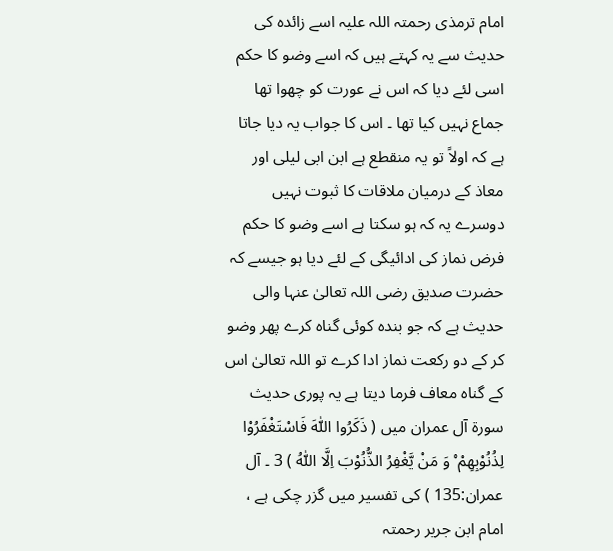امام ترمذی رحمتہ اللہ علیہ اسے زائدہ کی حدیث سے یہ کہتے ہیں کہ اسے وضو کا حکم اسی لئے دیا کہ اس نے عورت کو چھوا تھا جماع نہیں کیا تھا ۔ اس کا جواب یہ دیا جاتا ہے کہ اولاً تو یہ منقطع ہے ابن ابی لیلی اور معاذ کے درمیان ملاقات کا ثبوت نہیں دوسرے یہ کہ ہو سکتا ہے اسے وضو کا حکم فرض نماز کی ادائیگی کے لئے دیا ہو جیسے کہ حضرت صدیق رضی اللہ تعالیٰ عنہا والی حدیث ہے کہ جو بندہ کوئی گناہ کرے پھر وضو کر کے دو رکعت نماز ادا کرے تو اللہ تعالیٰ اس کے گناہ معاف فرما دیتا ہے یہ پوری حدیث سورۃ آل عمران میں ( ذَكَرُوا اللّٰهَ فَاسْتَغْفَرُوْا لِذُنُوْبِھِمْ ۠ وَ مَنْ يَّغْفِرُ الذُّنُوْبَ اِلَّا اللّٰهُ ) 3 ۔ آل عمران:135 ) کی تفسیر میں گزر چکی ہے ، امام ابن جریر رحمتہ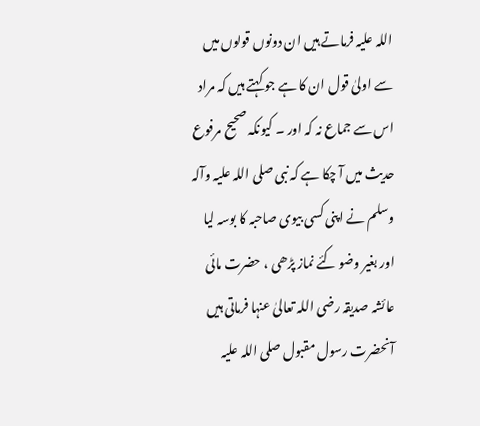اللہ علیہ فرماتے ہیں ان دونوں قولوں میں سے اولیٰ قول ان کا ہے جو کہتے ہیں کہ مراد اس سے جماع نہ کہ اور ۔ کیونکہ صحیح مرفوع حدیث میں آ چکا ہے کہ نبی صلی اللہ علیہ وآلہ وسلم نے اپنی کسی بیوی صاحبہ کا بوسہ لیا اور بغیر وضو کئے نماز پڑھی ، حضرت مائی عائشہ صدیقہ رضی اللہ تعالیٰ عنہا فرماتی ہیں آنحضرت رسول مقبول صلی اللہ علیہ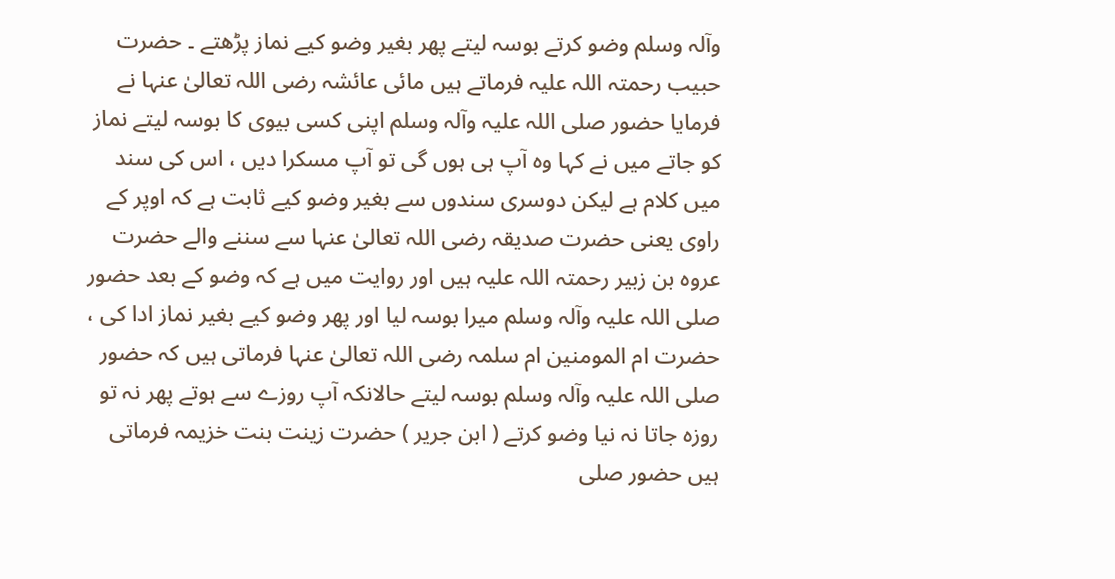وآلہ وسلم وضو کرتے بوسہ لیتے پھر بغیر وضو کیے نماز پڑھتے ۔ حضرت حبیب رحمتہ اللہ علیہ فرماتے ہیں مائی عائشہ رضی اللہ تعالیٰ عنہا نے فرمایا حضور صلی اللہ علیہ وآلہ وسلم اپنی کسی بیوی کا بوسہ لیتے نماز کو جاتے میں نے کہا وہ آپ ہی ہوں گی تو آپ مسکرا دیں ، اس کی سند میں کلام ہے لیکن دوسری سندوں سے بغیر وضو کیے ثابت ہے کہ اوپر کے راوی یعنی حضرت صدیقہ رضی اللہ تعالیٰ عنہا سے سننے والے حضرت عروہ بن زبیر رحمتہ اللہ علیہ ہیں اور روایت میں ہے کہ وضو کے بعد حضور صلی اللہ علیہ وآلہ وسلم میرا بوسہ لیا اور پھر وضو کیے بغیر نماز ادا کی ، حضرت ام المومنین ام سلمہ رضی اللہ تعالیٰ عنہا فرماتی ہیں کہ حضور صلی اللہ علیہ وآلہ وسلم بوسہ لیتے حالانکہ آپ روزے سے ہوتے پھر نہ تو روزہ جاتا نہ نیا وضو کرتے ( ابن جریر ) حضرت زینت بنت خزیمہ فرماتی ہیں حضور صلی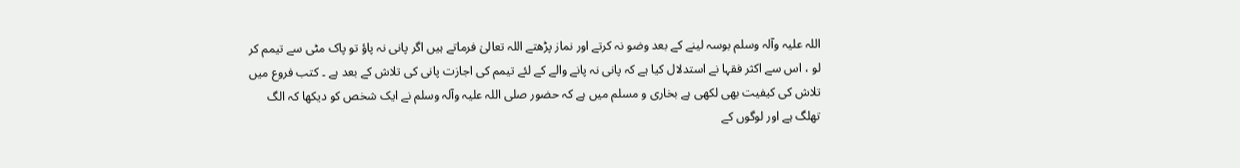اللہ علیہ وآلہ وسلم بوسہ لینے کے بعد وضو نہ کرتے اور نماز پڑھتے اللہ تعالیٰ فرماتے ہیں اگر پانی نہ پاؤ تو پاک مٹی سے تیمم کر لو ، اس سے اکثر فقہا نے استدلال کیا ہے کہ پانی نہ پانے والے کے لئے تیمم کی اجازت پانی کی تلاش کے بعد ہے ۔ کتب فروع میں تلاش کی کیفیت بھی لکھی ہے بخاری و مسلم میں ہے کہ حضور صلی اللہ علیہ وآلہ وسلم نے ایک شخص کو دیکھا کہ الگ تھلگ ہے اور لوگوں کے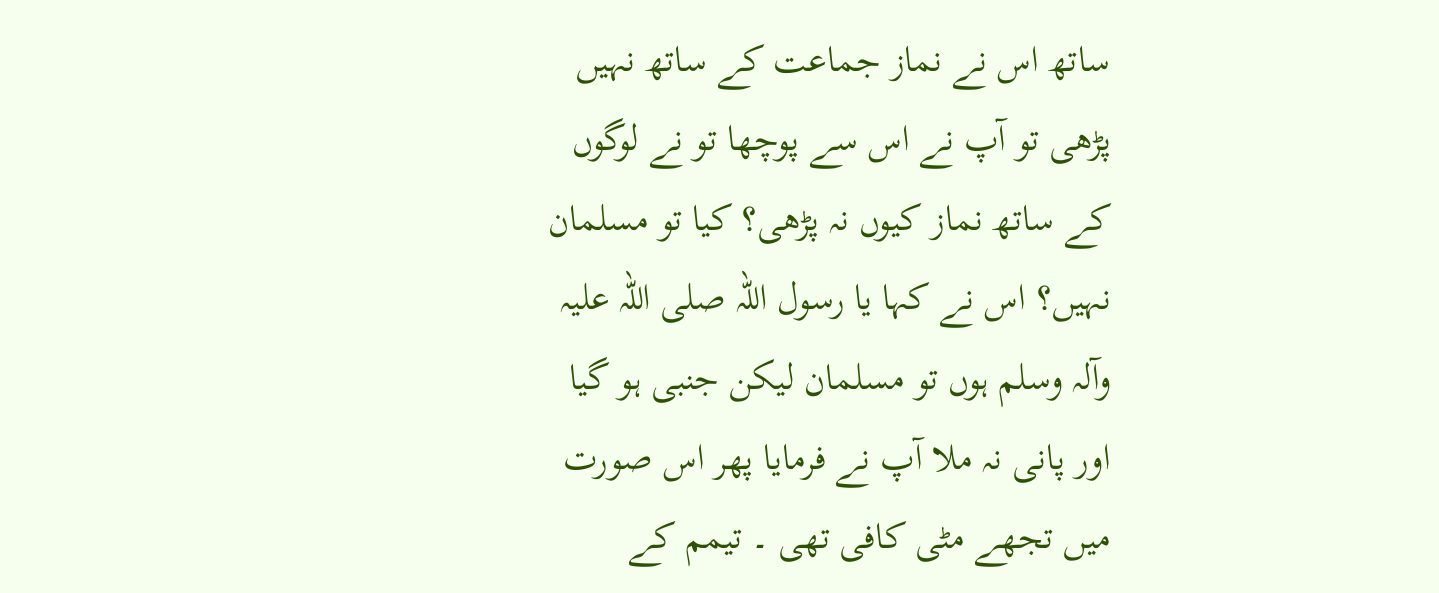ساتھ اس نے نماز جماعت کے ساتھ نہیں پڑھی تو آپ نے اس سے پوچھا تو نے لوگوں کے ساتھ نماز کیوں نہ پڑھی؟ کیا تو مسلمان نہیں؟ اس نے کہا یا رسول اللہ صلی اللہ علیہ وآلہ وسلم ہوں تو مسلمان لیکن جنبی ہو گیا اور پانی نہ ملا آپ نے فرمایا پھر اس صورت میں تجھے مٹی کافی تھی ۔ تیمم کے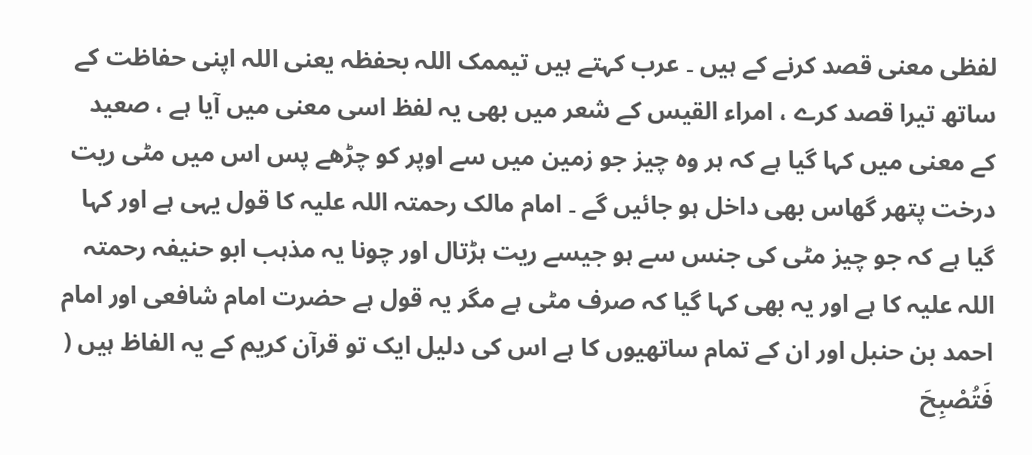لفظی معنی قصد کرنے کے ہیں ۔ عرب کہتے ہیں تیممک اللہ بحفظہ یعنی اللہ اپنی حفاظت کے ساتھ تیرا قصد کرے ، امراء القیس کے شعر میں بھی یہ لفظ اسی معنی میں آیا ہے ، صعید کے معنی میں کہا گیا ہے کہ ہر وہ چیز جو زمین میں سے اوپر کو چڑھے پس اس میں مٹی ریت درخت پتھر گھاس بھی داخل ہو جائیں گے ۔ امام مالک رحمتہ اللہ علیہ کا قول یہی ہے اور کہا گیا ہے کہ جو چیز مٹی کی جنس سے ہو جیسے ریت ہڑتال اور چونا یہ مذہب ابو حنیفہ رحمتہ اللہ علیہ کا ہے اور یہ بھی کہا گیا کہ صرف مٹی ہے مگر یہ قول ہے حضرت امام شافعی اور امام احمد بن حنبل اور ان کے تمام ساتھیوں کا ہے اس کی دلیل ایک تو قرآن کریم کے یہ الفاظ ہیں ( فَتُصْبِحَ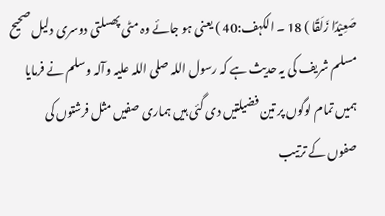صَعِيْدًا زَلَقًا ) 18 ۔ الکہف:40 ) یعنی ہو جائے وہ مٹی پھسلتی دوسری دلیل صحیح مسلم شریف کی یہ حدیث ہے کہ رسول اللہ صلی اللہ علیہ وآلہ وسلم نے فرمایا ہمیں تمام لوگوں پر تین فضیلتیں دی گئی ہیں ہماری صفیں مثل فرشتوں کی صفوں کے ترتیب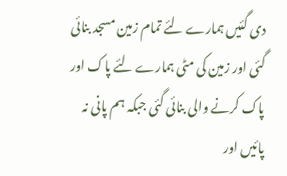دی گئیں ہمارے لئے تمام زمین مسجد بنائی گئی اور زمین کی مٹی ہمارے لئے پاک اور پاک کرنے والی بنائی گئی جبکہ ہم پانی نہ پائیں اور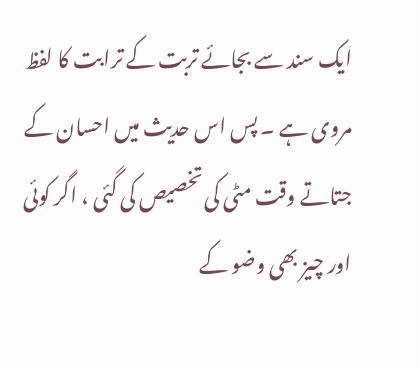ایک سند سے بجائے تربت کے ترابت کا لفظ مروی ہے ۔ پس اس حدیث میں احسان کے جتاتے وقت مٹی کی تخصیص کی گئی ، اگر کوئی اور چیز بھی وضو کے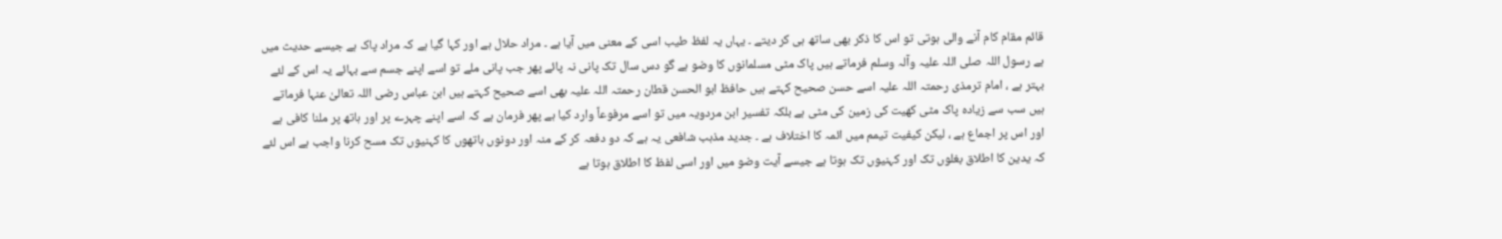قائم مقام کام آنے والی ہوتی تو اس کا ذکر بھی ساتھ ہی کر دیتے ۔ یہاں یہ لفظ طیب اسی کے معنی میں آیا ہے ۔ مراد حلال ہے اور کہا گیا ہے کہ مراد پاک ہے جیسے حدیث میں ہے رسول اللہ صلی اللہ علیہ وآلہ وسلم فرماتے ہیں پاک مٹی مسلمانوں کا وضو ہے گو دس سال تک پانی نہ پائے پھر جب پانی ملے تو اسے اپنے جسم سے بہائے یہ اس کے لئے بہتر ہے ، امام ترمذی رحمتہ اللہ علیہ اسے حسن صحیح کہتے ہیں حافظ ابو الحسن قطان رحمتہ اللہ علیہ بھی اسے صحیح کہتے ہیں ابن عباس رضی اللہ تعالیٰ عنہا فرماتے ہیں سب سے زیادہ پاک مٹی کھیت کی زمین کی مٹی ہے بلکہ تفسیر ابن مردویہ میں تو اسے مرفوعاً وارد کیا ہے پھر فرمان ہے کہ اسے اپنے چہرے پر اور ہاتھ پر ملنا کافی ہے اور اس پر اجماع ہے ، لیکن کیفیت تیمم میں ائمہ کا اختلاف ہے ۔ جدید مذہب شافعی یہ ہے کہ دو دفعہ کر کے منہ اور دونوں ہاتھوں کا کہنیوں تک مسح کرنا واجب ہے اس لئے کہ یدین کا اطلاق بغلوں تک اور کہنیوں تک ہوتا ہے جیسے آیت وضو میں اور اسی لفظ کا اطلاق ہوتا ہے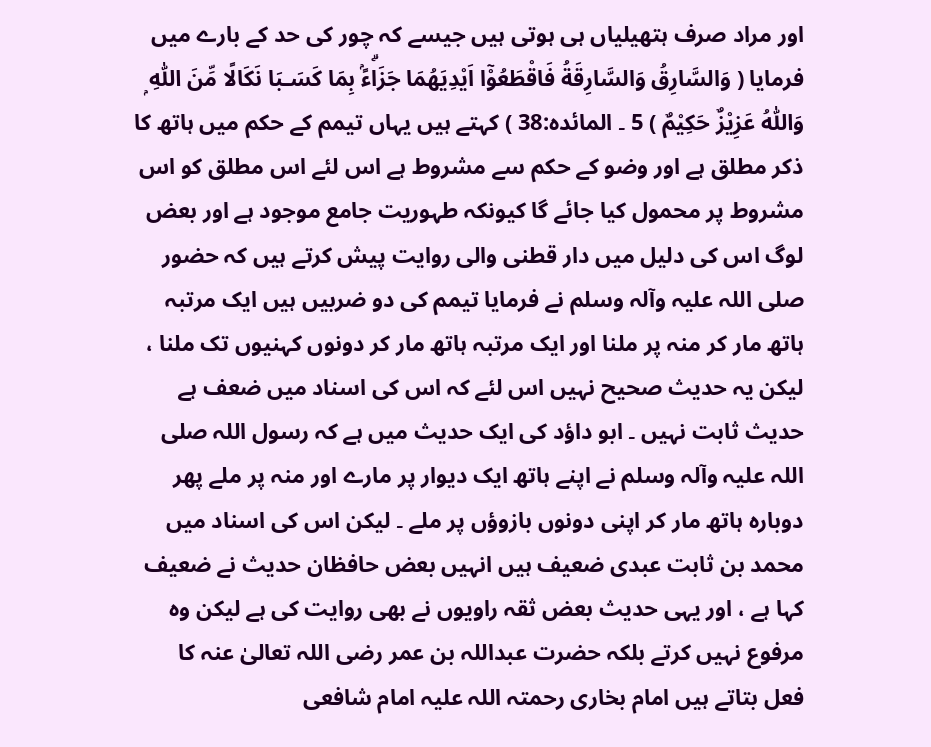اور مراد صرف ہتھیلیاں ہی ہوتی ہیں جیسے کہ چور کی حد کے بارے میں فرمایا ( وَالسَّارِقُ وَالسَّارِقَةُ فَاقْطَعُوْٓا اَيْدِيَهُمَا جَزَاۗءًۢ بِمَا كَسَـبَا نَكَالًا مِّنَ اللّٰهِ ۭ وَاللّٰهُ عَزِيْزٌ حَكِيْمٌ ) 5 ۔ المائدہ:38 ) کہتے ہیں یہاں تیمم کے حکم میں ہاتھ کا ذکر مطلق ہے اور وضو کے حکم سے مشروط ہے اس لئے اس مطلق کو اس مشروط پر محمول کیا جائے گا کیونکہ طہوریت جامع موجود ہے اور بعض لوگ اس کی دلیل میں دار قطنی والی روایت پیش کرتے ہیں کہ حضور صلی اللہ علیہ وآلہ وسلم نے فرمایا تیمم کی دو ضربیں ہیں ایک مرتبہ ہاتھ مار کر منہ پر ملنا اور ایک مرتبہ ہاتھ مار کر دونوں کہنیوں تک ملنا ، لیکن یہ حدیث صحیح نہیں اس لئے کہ اس کی اسناد میں ضعف ہے حدیث ثابت نہیں ۔ ابو داؤد کی ایک حدیث میں ہے کہ رسول اللہ صلی اللہ علیہ وآلہ وسلم نے اپنے ہاتھ ایک دیوار پر مارے اور منہ پر ملے پھر دوبارہ ہاتھ مار کر اپنی دونوں بازوؤں پر ملے ۔ لیکن اس کی اسناد میں محمد بن ثابت عبدی ضعیف ہیں انہیں بعض حافظان حدیث نے ضعیف کہا ہے ، اور یہی حدیث بعض ثقہ راویوں نے بھی روایت کی ہے لیکن وہ مرفوع نہیں کرتے بلکہ حضرت عبداللہ بن عمر رضی اللہ تعالیٰ عنہ کا فعل بتاتے ہیں امام بخاری رحمتہ اللہ علیہ امام شافعی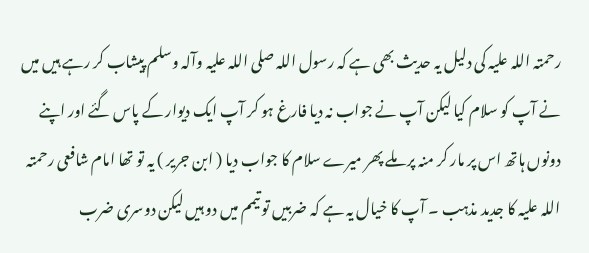رحمتہ اللہ علیہ کی دلیل یہ حدیث بھی ہے کہ رسول اللہ صلی اللہ علیہ وآلہ وسلم پیشاب کر رہے ہیں میں نے آپ کو سلام کیا لیکن آپ نے جواب نہ دیا فارغ ہو کر آپ ایک دیوار کے پاس گئے اور اپنے دونوں ہاتھ اس پر مار کر منہ پر ملے پھر میرے سلام کا جواب دیا ( ابن جریر ) یہ تو تھا امام شافعی رحمتہ اللہ علیہ کا جدید مذہب ۔ آپ کا خیال یہ ہے کہ ضربیں تو تیمم میں دو ہیں لیکن دوسری ضرب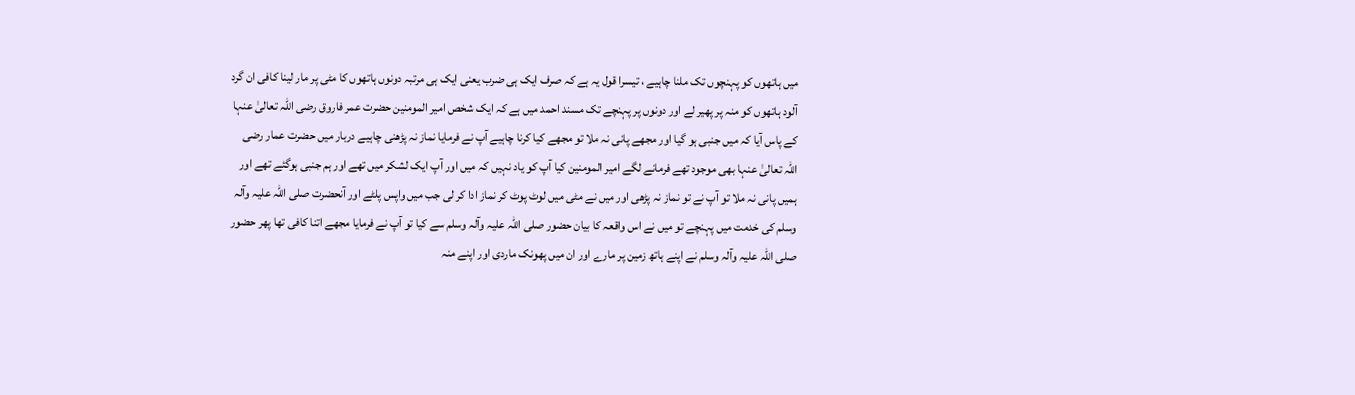میں ہاتھوں کو پہنچوں تک ملنا چاہیے ، تیسرا قول یہ ہے کہ صرف ایک ہی ضرب یعنی ایک ہی مرتبہ دونوں ہاتھوں کا مٹی پر مار لینا کافی ان گرد آلود ہاتھوں کو منہ پر پھیر لے اور دونوں پر پہنچے تک مسند احمد میں ہے کہ ایک شخص امیر المومنین حضرت عمر فاروق رضی اللہ تعالیٰ عنہا کے پاس آیا کہ میں جنبی ہو گیا اور مجھے پانی نہ ملا تو مجھے کیا کرنا چاہیے آپ نے فرمایا نماز نہ پڑھنی چاہیے دربار میں حضرت عمار رضی اللہ تعالیٰ عنہا بھی موجود تھے فرمانے لگے امیر المومنین کیا آپ کو یاد نہیں کہ میں اور آپ ایک لشکر میں تھے اور ہم جنبی ہوگئے تھے اور ہمیں پانی نہ ملا تو آپ نے تو نماز نہ پڑھی اور میں نے مٹی میں لوٹ پوٹ کر نماز ادا کر لی جب میں واپس پلٹے اور آنحضرت صلی اللہ علیہ وآلہ وسلم کی خدمت میں پہنچے تو میں نے اس واقعہ کا بیان حضور صلی اللہ علیہ وآلہ وسلم سے کیا تو آپ نے فرمایا مجھے اتنا کافی تھا پھر حضور صلی اللہ علیہ وآلہ وسلم نے اپنے ہاتھ زمین پر مارے اور ان میں پھونک ماردی اور اپنے منہ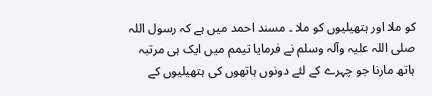کو ملا اور ہتھیلیوں کو ملا ۔ مسند احمد میں ہے کہ رسول اللہ صلی اللہ علیہ وآلہ وسلم نے فرمایا تیمم میں ایک ہی مرتبہ ہاتھ مارنا جو چہرے کے لئے دونوں ہاتھوں کی ہتھیلیوں کے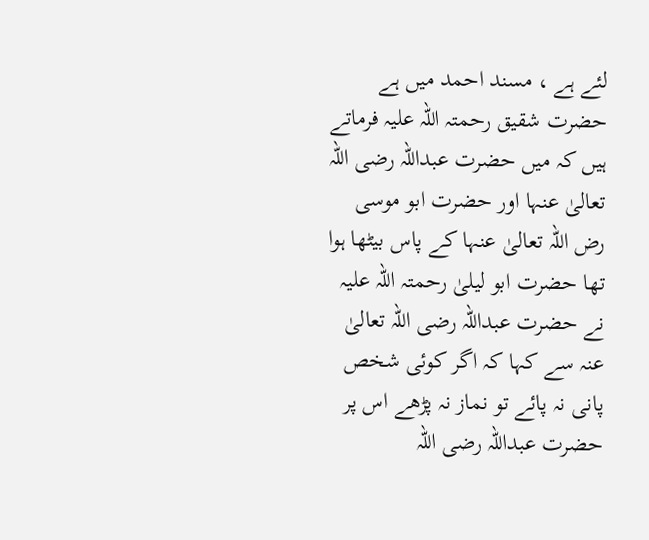لئے ہے ، مسند احمد میں ہے حضرت شقیق رحمتہ اللہ علیہ فرماتے ہیں کہ میں حضرت عبداللہ رضی اللہ تعالیٰ عنہا اور حضرت ابو موسی رض اللہ تعالیٰ عنہا کے پاس بیٹھا ہوا تھا حضرت ابو لیلیٰ رحمتہ اللہ علیہ نے حضرت عبداللہ رضی اللہ تعالیٰ عنہ سے کہا کہ اگر کوئی شخص پانی نہ پائے تو نماز نہ پڑھے اس پر حضرت عبداللہ رضی اللہ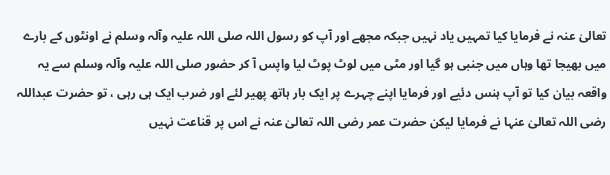تعالیٰ عنہ نے فرمایا کیا تمہیں یاد نہیں جبکہ مجھے اور آپ کو رسول اللہ صلی اللہ علیہ وآلہ وسلم نے اونٹوں کے بارے میں بھیجا تھا وہاں میں جنبی ہو گیا اور مٹی میں لوٹ پوٹ لیا واپس آ کر حضور صلی اللہ علیہ وآلہ وسلم سے یہ واقعہ بیان کیا تو آپ ہنس دئیے اور فرمایا اپنے چہرے پر ایک بار ہاتھ پھیر لئے اور ضرب ایک ہی رہی ، تو حضرت عبداللہ رضی اللہ تعالیٰ عنہا نے فرمایا لیکن حضرت عمر رضی اللہ تعالیٰ عنہ نے اس پر قناعت نہیں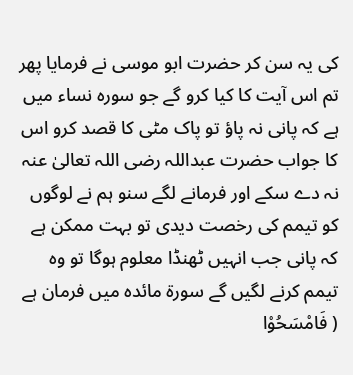کی یہ سن کر حضرت ابو موسی نے فرمایا پھر تم اس آیت کا کیا کرو گے جو سورہ نساء میں ہے کہ پانی نہ پاؤ تو پاک مٹی کا قصد کرو اس کا جواب حضرت عبداللہ رضی اللہ تعالیٰ عنہ نہ دے سکے اور فرمانے لگے سنو ہم نے لوگوں کو تیمم کی رخصت دیدی تو بہت ممکن ہے کہ پانی جب انہیں ٹھنڈا معلوم ہوگا تو وہ تیمم کرنے لگیں گے سورۃ مائدہ میں فرمان ہے ( فَامْسَحُوْا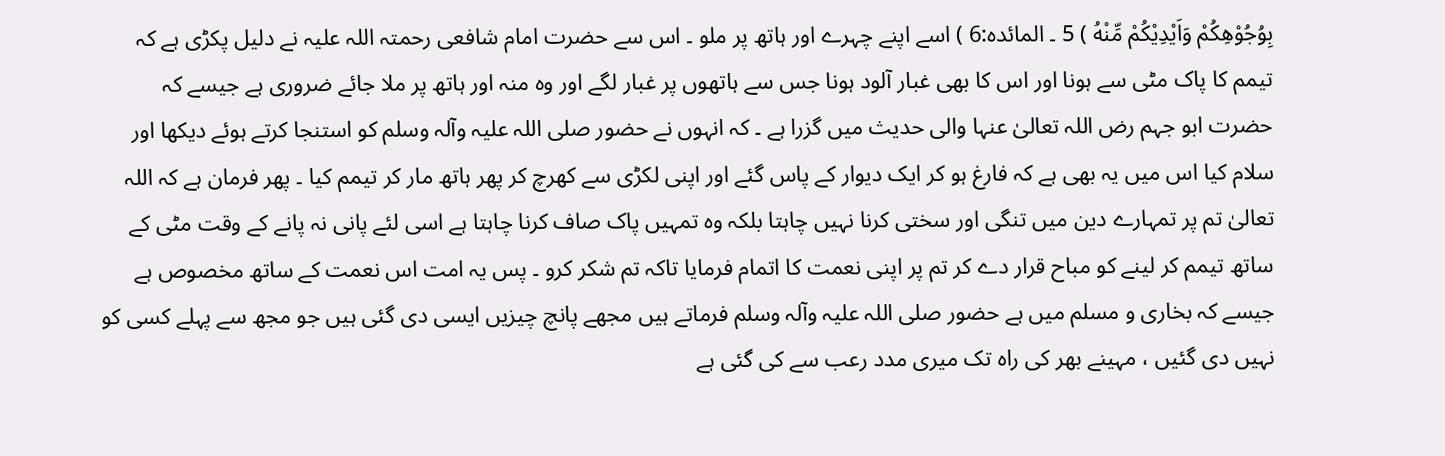بِوُجُوْهِكُمْ وَاَيْدِيْكُمْ مِّنْهُ ) 5 ۔ المائدہ:6 ) اسے اپنے چہرے اور ہاتھ پر ملو ۔ اس سے حضرت امام شافعی رحمتہ اللہ علیہ نے دلیل پکڑی ہے کہ تیمم کا پاک مٹی سے ہونا اور اس کا بھی غبار آلود ہونا جس سے ہاتھوں پر غبار لگے اور وہ منہ اور ہاتھ پر ملا جائے ضروری ہے جیسے کہ حضرت ابو جہم رض اللہ تعالیٰ عنہا والی حدیث میں گزرا ہے ۔ کہ انہوں نے حضور صلی اللہ علیہ وآلہ وسلم کو استنجا کرتے ہوئے دیکھا اور سلام کیا اس میں یہ بھی ہے کہ فارغ ہو کر ایک دیوار کے پاس گئے اور اپنی لکڑی سے کھرچ کر پھر ہاتھ مار کر تیمم کیا ۔ پھر فرمان ہے کہ اللہ تعالیٰ تم پر تمہارے دین میں تنگی اور سختی کرنا نہیں چاہتا بلکہ وہ تمہیں پاک صاف کرنا چاہتا ہے اسی لئے پانی نہ پانے کے وقت مٹی کے ساتھ تیمم کر لینے کو مباح قرار دے کر تم پر اپنی نعمت کا اتمام فرمایا تاکہ تم شکر کرو ۔ پس یہ امت اس نعمت کے ساتھ مخصوص ہے جیسے کہ بخاری و مسلم میں ہے حضور صلی اللہ علیہ وآلہ وسلم فرماتے ہیں مجھے پانچ چیزیں ایسی دی گئی ہیں جو مجھ سے پہلے کسی کو نہیں دی گئیں ، مہینے بھر کی راہ تک میری مدد رعب سے کی گئی ہے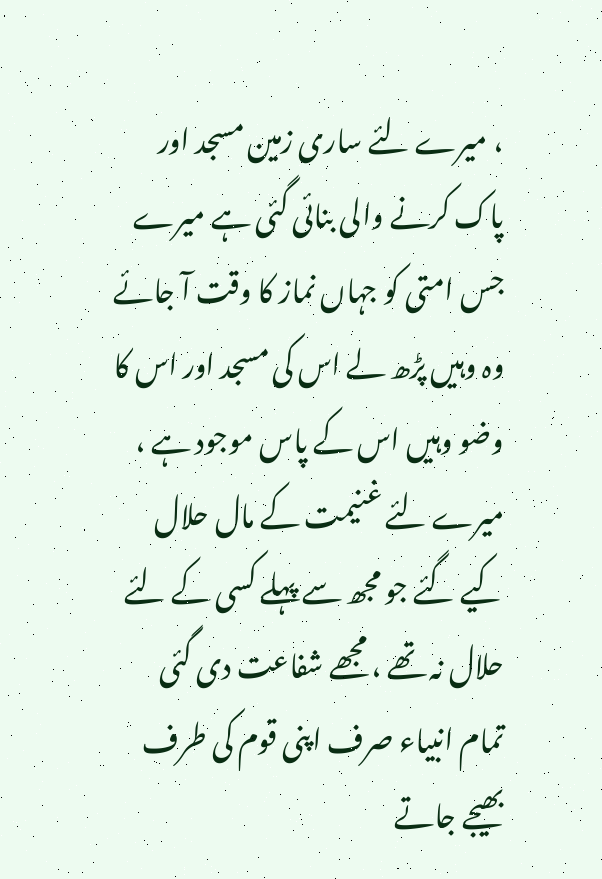، میرے لئے ساری زمین مسجد اور پاک کرنے والی بنائی گئی ہے میرے جس امتی کو جہاں نماز کا وقت آ جائے وہ وہیں پڑھ لے اس کی مسجد اور اس کا وضو وہیں اس کے پاس موجود ہے ، میرے لئے غنیمت کے مال حلال کیے گئے جو مجھ سے پہلے کسی کے لئے حلال نہ تھے ، مجھے شفاعت دی گئی تمام انبیاء صرف اپنی قوم کی طرف بھیجے جاتے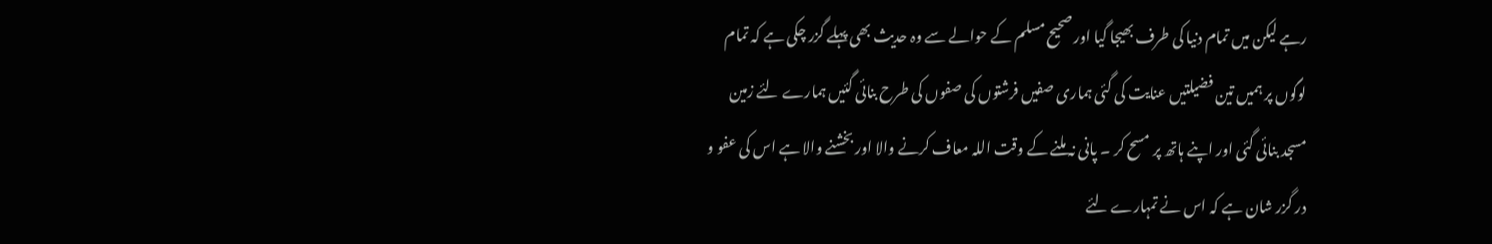رہے لیکن میں تمام دنیا کی طرف بھیجا گیا اور صحیح مسلم کے حوالے سے وہ حدیث بھی پہلے گزر چکی ہے کہ تمام لوگوں پر ہمیں تین فضیلتیں عنایت کی گئی ہماری صفیں فرشتوں کی صفوں کی طرح بنائی گئیں ہمارے لئے زمین مسجد بنائی گئی اور اپنے ہاتھ پر مسح کر ۔ پانی نہ ملنے کے وقت اللہ معاف کرنے والا اور بخشنے والا ہے اس کی عفو و در گزر شان ہے کہ اس نے تمہارے لئے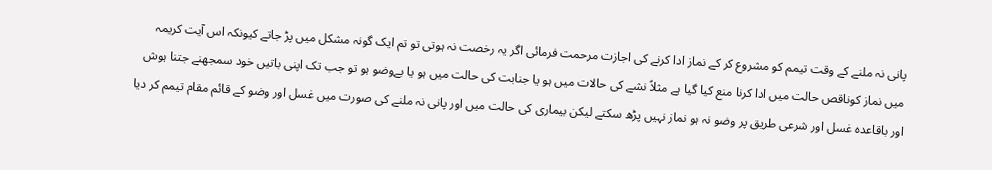پانی نہ ملنے کے وقت تیمم کو مشروع کر کے نماز ادا کرنے کی اجازت مرحمت فرمائی اگر یہ رخصت نہ ہوتی تو تم ایک گونہ مشکل میں پڑ جاتے کیونکہ اس آیت کریمہ میں نماز کوناقص حالت میں ادا کرنا منع کیا گیا ہے مثلاً نشے کی حالات میں ہو یا جنابت کی حالت میں ہو یا بےوضو ہو تو جب تک اپنی باتیں خود سمجھنے جتنا ہوش اور باقاعدہ غسل اور شرعی طریق پر وضو نہ ہو نماز نہیں پڑھ سکتے لیکن بیماری کی حالت میں اور پانی نہ ملنے کی صورت میں غسل اور وضو کے قائم مقام تیمم کر دیا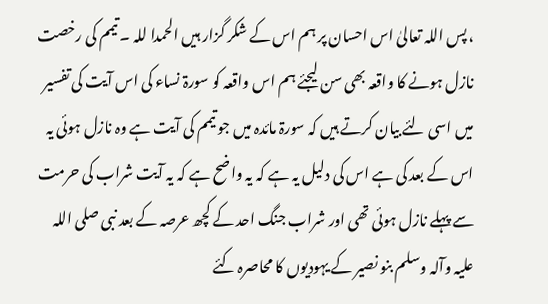، پس اللہ تعالیٰ اس احسان پر ہم اس کے شکر گزار ہیں الحمدا للہ ۔ تیمم کی رخصت نازل ہونے کا واقعہ بھی سن لیجئے ہم اس واقعہ کو سورۃ نساء کی اس آیت کی تفسیر میں اسی لئے بیان کرتے ہیں کہ سورۃ مائدہ میں جو تیمم کی آیت ہے وہ نازل ہوئی یہ اس کے بعد کی ہے اس کی دلیل یہ ہے کہ یہ واضح ہے کہ یہ آیت شراب کی حرمت سے پہلے نازل ہوئی تھی اور شراب جنگ احد کے کچھ عرصہ کے بعد نبی صلی اللہ علیہ وآلہ وسلم بنو نصیر کے یہودیوں کا محاصرہ کئے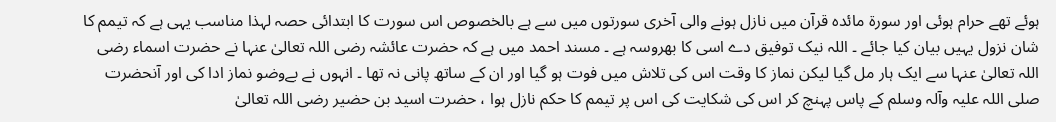ہوئے تھے حرام ہوئی اور سورۃ مائدہ قرآن میں نازل ہونے والی آخری سورتوں میں سے ہے بالخصوص اس سورت کا ابتدائی حصہ لہذا مناسب یہی ہے کہ تیمم کا شان نزول یہیں بیان کیا جائے ۔ اللہ نیک توفیق دے اسی کا بھروسہ ہے ۔ مسند احمد میں ہے کہ حضرت عائشہ رضی اللہ تعالیٰ عنہا نے حضرت اسماء رضی اللہ تعالیٰ عنہا سے ایک ہار مل گیا لیکن نماز کا وقت اس کی تلاش میں فوت ہو گیا اور ان کے ساتھ پانی نہ تھا ۔ انہوں نے بےوضو نماز ادا کی اور آنحضرت صلی اللہ علیہ وآلہ وسلم کے پاس پہنچ کر اس کی شکایت کی اس پر تیمم کا حکم نازل ہوا ، حضرت اسید بن حضیر رضی اللہ تعالیٰ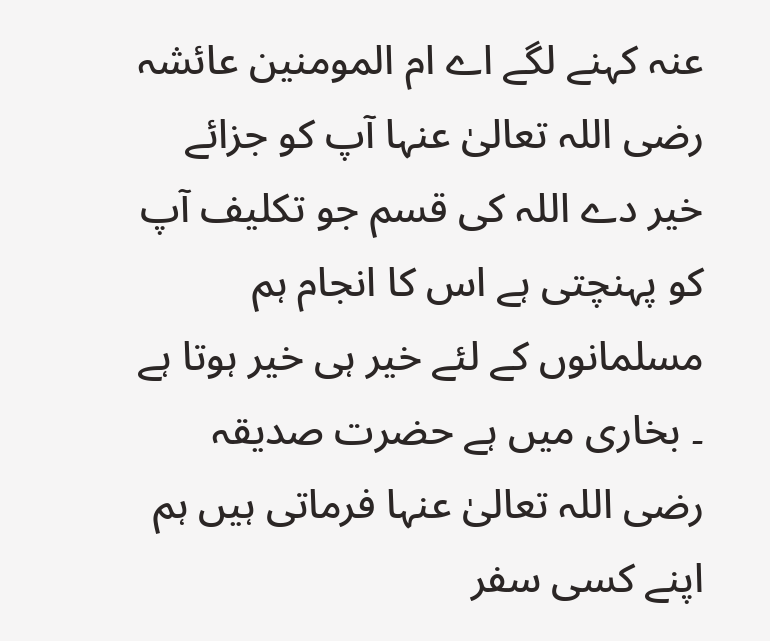عنہ کہنے لگے اے ام المومنین عائشہ رضی اللہ تعالیٰ عنہا آپ کو جزائے خیر دے اللہ کی قسم جو تکلیف آپ کو پہنچتی ہے اس کا انجام ہم مسلمانوں کے لئے خیر ہی خیر ہوتا ہے ۔ بخاری میں ہے حضرت صدیقہ رضی اللہ تعالیٰ عنہا فرماتی ہیں ہم اپنے کسی سفر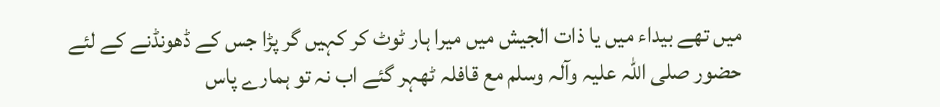میں تھے بیداء میں یا ذات الجیش میں میرا ہار ٹوٹ کر کہیں گر پڑا جس کے ڈھونڈنے کے لئے حضور صلی اللہ علیہ وآلہ وسلم مع قافلہ ٹھہر گئے اب نہ تو ہمارے پاس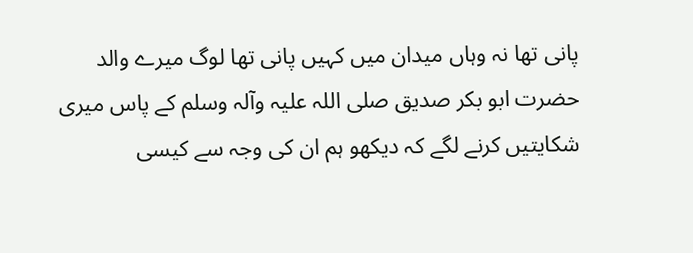پانی تھا نہ وہاں میدان میں کہیں پانی تھا لوگ میرے والد حضرت ابو بکر صدیق صلی اللہ علیہ وآلہ وسلم کے پاس میری شکایتیں کرنے لگے کہ دیکھو ہم ان کی وجہ سے کیسی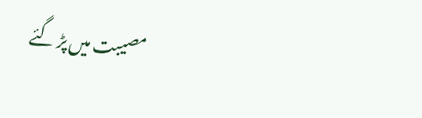مصیبت میں پڑ گئے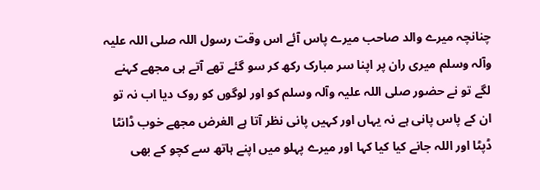چنانچہ میرے والد صاحب میرے پاس آئے اس وقت رسول اللہ صلی اللہ علیہ وآلہ وسلم میری ران پر اپنا سر مبارک رکھ کر سو گئے تھے آتے ہی مجھے کہنے لگے تو نے حضور صلی اللہ علیہ وآلہ وسلم کو اور لوگوں کو روک دیا اب نہ تو ان کے پاس پانی ہے نہ یہاں اور کہیں پانی نظر آتا ہے الغرض مجھے خوب ڈانٹا ڈپٹا اور اللہ جانے کیا کیا کہا اور میرے پہلو میں اپنے ہاتھ سے کچو کے بھی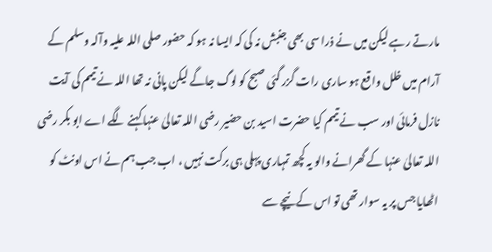مارتے رہے لیکن میں نے ذرا سی بھی جنبش نہ کی کہ ایسا نہ ہو کہ حضور صلی اللہ علیہ وآلہ وسلم کے آرام میں خلل واقع ہو ساری رات گزر گئی صبح کو لوگ جاگے لیکن پانی نہ تھا اللہ نے تیمم کی آیت نازل فرمائی اور سب نے تیمم کیا حضرت اسید بن حضیر رضی اللہ تعالیٰ عنہا کہنے لگے اے ابو بکر رضی اللہ تعالیٰ عنہا کے گھرانے والو یہ کچھ تمہاری پہلی ہی برکت نہیں ، اب جب ہم نے اس اونٹ کو اٹھایا جس پر یہ سوار تھی تو اس کے نیچے سے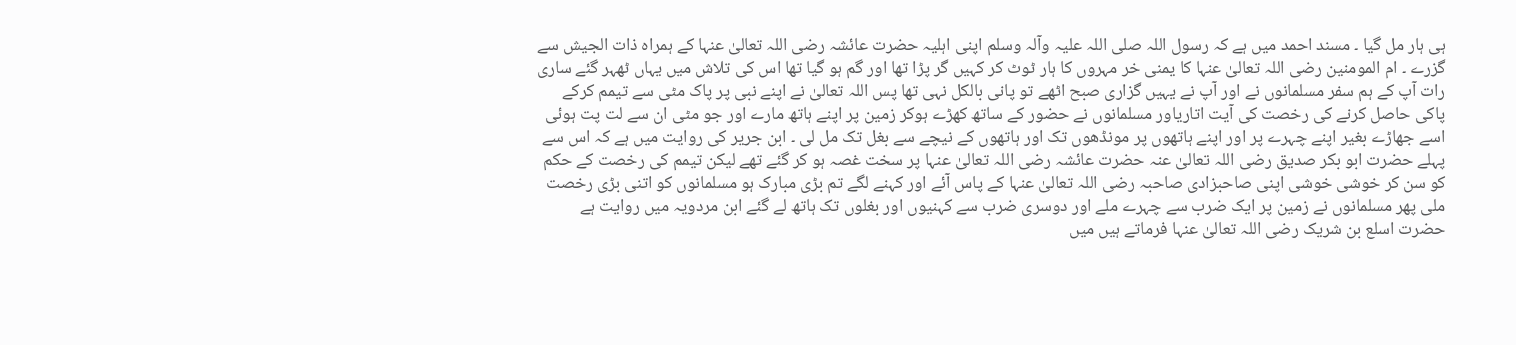ہی ہار مل گیا ۔ مسند احمد میں ہے کہ رسول اللہ صلی اللہ علیہ وآلہ وسلم اپنی اہلیہ حضرت عائشہ رضی اللہ تعالیٰ عنہا کے ہمراہ ذات الجیش سے گزرے ۔ ام المومنین رضی اللہ تعالیٰ عنہا کا یمنی خر مہروں کا ہار ٹوٹ کر کہیں گر پڑا تھا اور گم ہو گیا تھا اس کی تلاش میں یہاں ٹھہر گئے ساری رات آپ کے ہم سفر مسلمانوں نے اور آپ نے یہیں گزاری صبح اٹھے تو پانی بالکل نہی تھا پس اللہ تعالیٰ نے اپنے نبی پر پاک مٹی سے تیمم کرکے پاکی حاصل کرنے کی رخصت کی آیت اتاریاور مسلمانوں نے حضور کے ساتھ کھڑے ہوکر زمین پر اپنے ہاتھ مارے اور جو مٹی ان سے لت پت ہوئی اسے جھاڑے بغیر اپنے چہرے پر اور اپنے ہاتھوں پر مونڈھوں تک اور ہاتھوں کے نیچے سے بغل تک مل لی ۔ ابن جریر کی روایت میں ہے کہ اس سے پہلے حضرت ابو بکر صدیق رضی اللہ تعالیٰ عنہ حضرت عائشہ رضی اللہ تعالیٰ عنہا پر سخت غصہ ہو کر گئے تھے لیکن تیمم کی رخصت کے حکم کو سن کر خوشی خوشی اپنی صاحبزادی صاحبہ رضی اللہ تعالیٰ عنہا کے پاس آئے اور کہنے لگے تم بڑی مبارک ہو مسلمانوں کو اتنی بڑی رخصت ملی پھر مسلمانوں نے زمین پر ایک ضرب سے چہرے ملے اور دوسری ضرب سے کہنیوں اور بغلوں تک ہاتھ لے گئے ابن مردویہ میں روایت ہے حضرت اسلع بن شریک رضی اللہ تعالیٰ عنہا فرماتے ہیں میں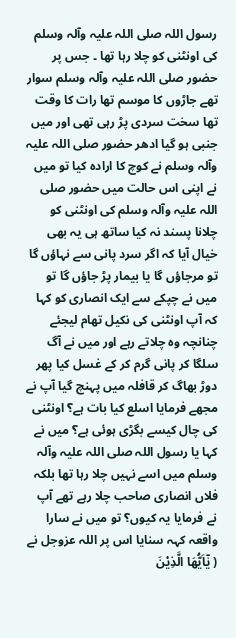رسول اللہ صلی اللہ علیہ وآلہ وسلم کی اونٹنی کو چلا رہا تھا ۔ جس پر حضور صلی اللہ علیہ وآلہ وسلم سوار تھے جاڑوں کا موسم تھا رات کا وقت تھا سخت سردی پڑ رہی تھی اور میں جنبی ہو گیا ادھر حضور صلی اللہ علیہ وآلہ وسلم نے کوچ کا ارادہ کیا تو میں نے اپنی اس حالت میں حضور صلی اللہ علیہ وآلہ وسلم کی اونٹنی کو چلانا پسند نہ کیا ساتھ ہی یہ بھی خیال آیا کہ اگر سرد پانی سے نہاؤں گا تو مرجاؤں گا یا بیمار پڑ جاؤں گا تو میں نے چپکے سے ایک انصاری کو کہا کہ آپ اونٹنی کی نکیل تھام لیجئے چنانچہ وہ چلاتے رہے اور میں نے آگ سلگا کر پانی گرم کر کے غسل کیا پھر دوڑ بھاگ کر قافلہ میں پہنچ گیا آپ نے مجھے فرمایا اسلع کیا بات ہے؟ اونٹنی کی چال کیسے بگڑی ہوئی ہے؟ میں نے کہا یا رسول اللہ صلی اللہ علیہ وآلہ وسلم میں اسے نہیں چلا رہا تھا بلکہ فلاں انصاری صاحب چلا رہے تھے آپ نے فرمایا یہ کیوں؟ تو میں نے سارا واقعہ کہہ سنایا اس پر اللہ عزوجل نے ( يٰٓاَيُّھَا الَّذِيْنَ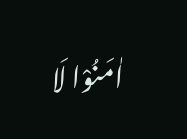اٰمَنُوْا لَا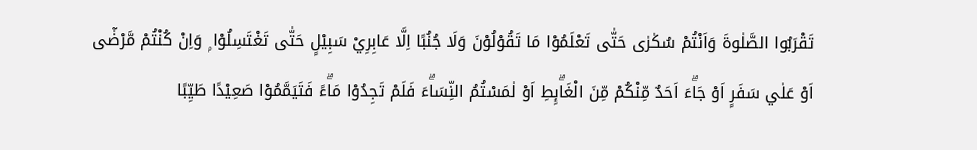تَقْرَبُوا الصَّلٰوةَ وَاَنْتُمْ سُكٰرٰى حَتّٰى تَعْلَمُوْا مَا تَقُوْلُوْنَ وَلَا جُنُبًا اِلَّا عَابِرِيْ سَبِيْلٍ حَتّٰى تَغْتَسِلُوْا ۭ وَاِنْ كُنْتُمْ مَّرْضٰٓى اَوْ عَلٰي سَفَرٍ اَوْ جَاۗءَ اَحَدٌ مِّنْكُمْ مِّنَ الْغَاۗىِٕطِ اَوْ لٰمَسْتُمُ النِّسَاۗءَ فَلَمْ تَجِدُوْا مَاۗءً فَتَيَمَّمُوْا صَعِيْدًا طَيِّبًا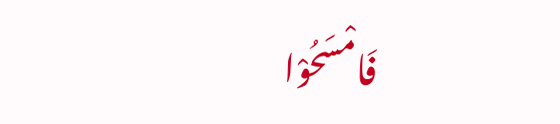فَامْسَحُوْا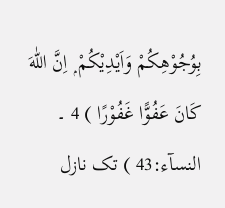بِوُجُوْهِكُمْ وَاَيْدِيْكُمْ ۭ اِنَّ اللّٰهَ كَانَ عَفُوًّا غَفُوْرًا ) 4 ۔ النسآء:43 ) تک نازل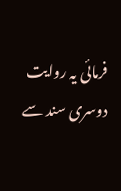فرمائی یہ روایت دوسری سند سے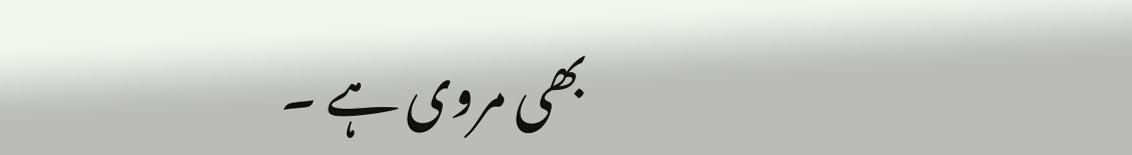بھی مروی ہے ۔